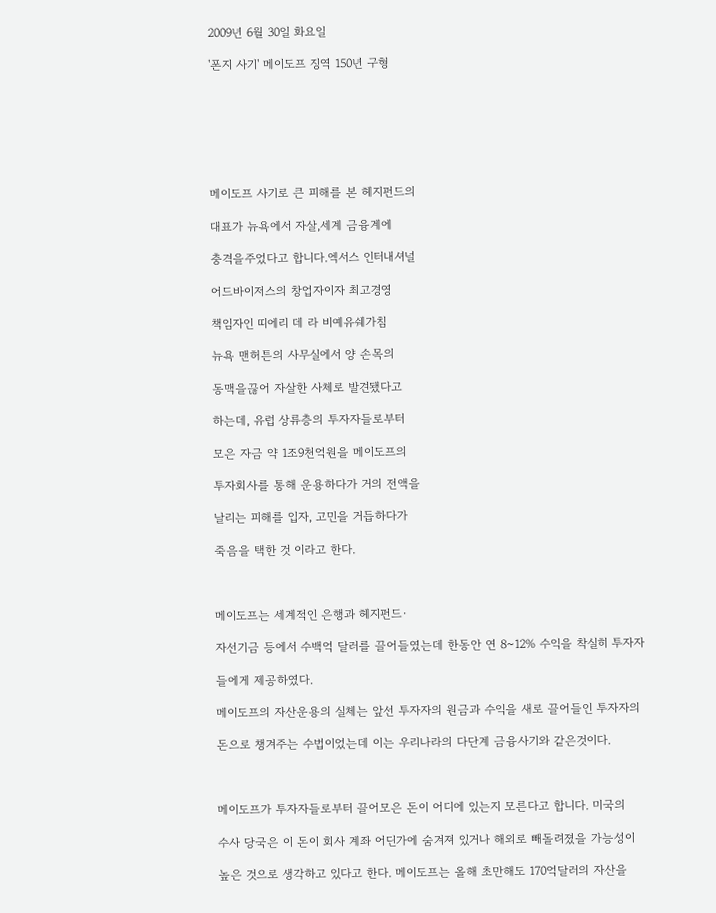2009년 6월 30일 화요일

'폰지 사기' 메이도프 징역 150년 구형







메이도프 사기로 큰 피해를 본 헤지펀드의

대표가 뉴욕에서 자살,세계 금융계에

충격을주었다고 합니다.엑서스 인터내셔널

어드바이저스의 창업자이자 최고경영

책임자인 띠에리 데 라 비예유쉐가침

뉴욕 맨허튼의 사무실에서 양 손목의

동맥을끊어 자살한 사체로 발견됐다고

하는데, 유럽 상류층의 투자자들로부터

모은 자금 약 1조9천억원을 메이도프의

투자회사를 통해 운용하다가 거의 전액을

날리는 피해를 입자, 고민을 거듭하다가

죽음을 택한 것 이라고 한다.



메이도프는 세계적인 은행과 헤지펀드·

자선기금 등에서 수백억 달러를 끌어들였는데 한동안 연 8~12% 수익을 착실히 투자자

들에게 제공하였다.

메이도프의 자산운용의 실체는 앞선 투자자의 원금과 수익을 새로 끌어들인 투자자의

돈으로 챙겨주는 수법이었는데 이는 우리나라의 다단계 금융사기와 같은것이다.



메이도프가 투자자들로부터 끌어모은 돈이 어디에 있는지 모른다고 합니다. 미국의

수사 당국은 이 돈이 회사 계좌 어딘가에 숨겨져 있거나 해외로 빼돌려졌을 가능성이

높은 것으로 생각하고 있다고 한다. 메이도프는 올해 초만해도 170억달러의 자산을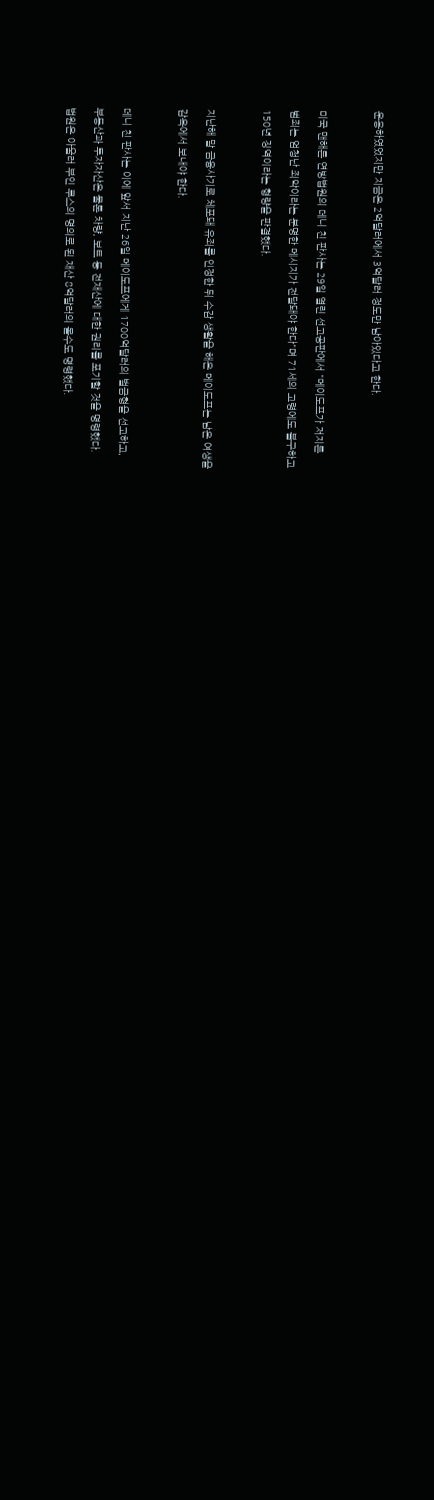운용하였었지만 지금은 2억달러에서 3억달러 정도만 남아있다고 한다.



미국 맨해튼 연방법원의 데니 친 판사는 29일 열린 선고공판에서 "메이도프가 저지른

범죄는 엄청난 죄악이라는 분명한 메시지가 전달돼야 한다"며 71세의 고령에도 불구하고

150년 징역이라는 형량을 판결했다.



지난해 말 금융사기로 체포돼 유죄를 인정한 뒤 수감 생활을 해온 메이도프는 남은 여생을

감옥에서 보내야 한다.



데니 친 판사는 이에 앞서 지난 26일 메이도프에게 1700억달러의 벌금형을 선고하고,

부동산과 투자자산은 물론 차량, 보트 등 전재산에 대한 권리를 포기할 것을 명령했다.

법원은 아울러 부인 루스의 명의로 된 재산 8억달러의 몰수도 명령했다.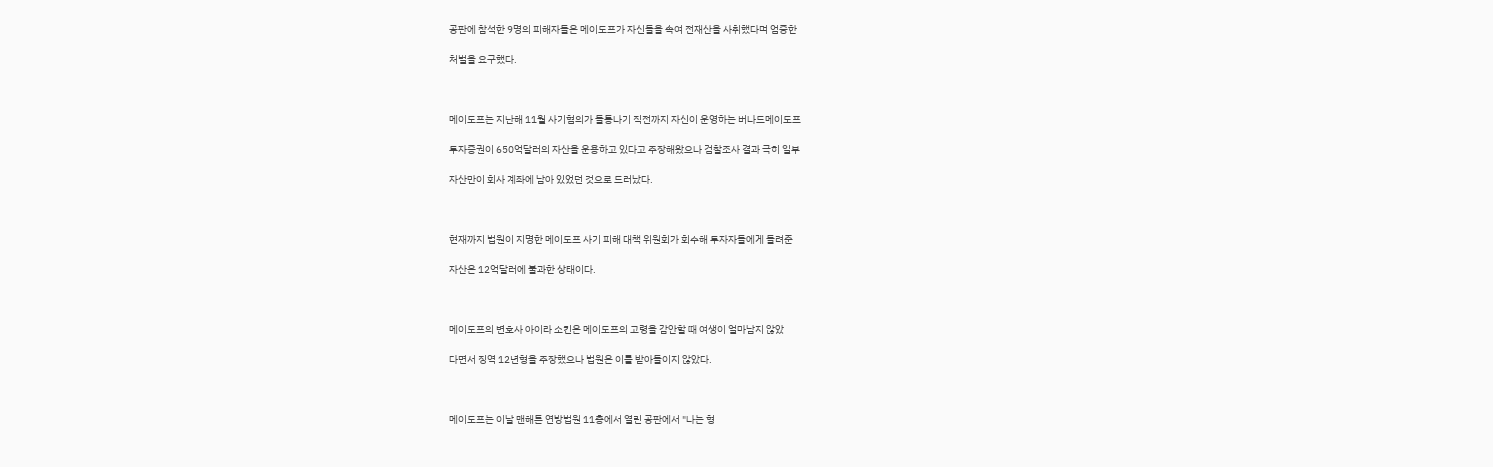공판에 참석한 9명의 피해자들은 메이도프가 자신들을 속여 전재산을 사취했다며 엄중한

처벌을 요구했다.



메이도프는 지난해 11월 사기혐의가 들통나기 직전까지 자신이 운영하는 버나드메이도프

투자증권이 650억달러의 자산을 운용하고 있다고 주장해왔으나 검찰조사 결과 극히 일부

자산만이 회사 계좌에 남아 있었던 것으로 드러났다.



현재까지 법원이 지명한 메이도프 사기 피해 대책 위원회가 회수해 투자자들에게 돌려준

자산은 12억달러에 불과한 상태이다.



메이도프의 변호사 아이라 소킨은 메이도프의 고령을 감안할 때 여생이 얼마남지 않았

다면서 징역 12년형을 주장했으나 법원은 이를 받아들이지 않았다.



메이도프는 이날 맨해튼 연방법원 11층에서 열린 공판에서 "나는 형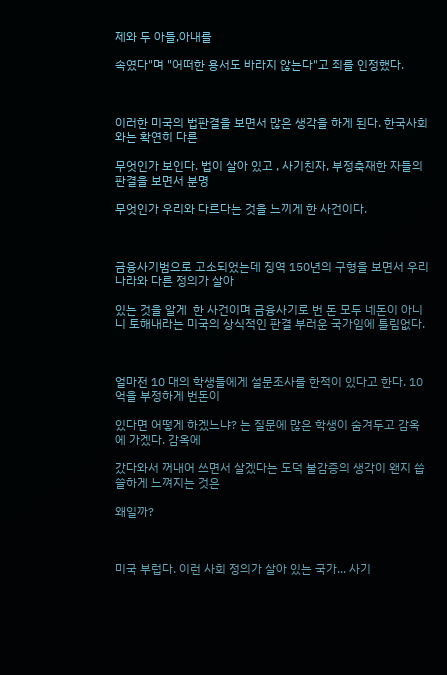제와 두 아들,아내를

속였다"며 "어떠한 용서도 바라지 않는다"고 죄를 인정했다.



이러한 미국의 법판결을 보면서 많은 생각을 하게 된다. 한국사회와는 확연히 다른

무엇인가 보인다. 법이 살아 있고 , 사기친자, 부정축재한 자들의 판결을 보면서 분명

무엇인가 우리와 다르다는 것을 느끼게 한 사건이다.



금융사기범으로 고소되었는데 징역 150년의 구형을 보면서 우리나라와 다른 정의가 살아

있는 것을 알게  한 사건이며 금융사기로 번 돈 모두 네돈이 아니니 토해내라는 미국의 상식적인 판결 부러운 국가임에 틀림없다.



얼마전 10 대의 학생들에게 설문조사를 한적이 있다고 한다. 10억을 부정하게 번돈이

있다면 어떻게 하겠느냐? 는 질문에 많은 학생이 숨겨두고 감옥에 가겠다. 감옥에

갔다와서 꺼내어 쓰면서 살겠다는 도덕 불감증의 생각이 왠지 씁쓸하게 느껴지는 것은

왜일까?



미국 부럽다. 이런 사회 정의가 살아 있는 국가... 사기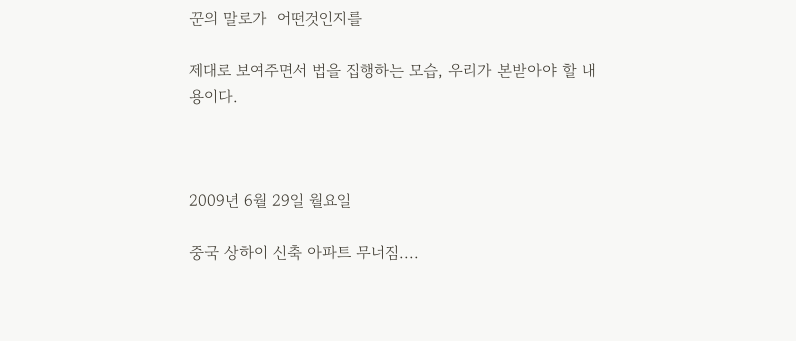꾼의 말로가  어떤것인지를

제대로 보여주면서 법을 집행하는 모습, 우리가 본받아야 할 내용이다.



2009년 6월 29일 월요일

중국 상하이 신축 아파트 무너짐....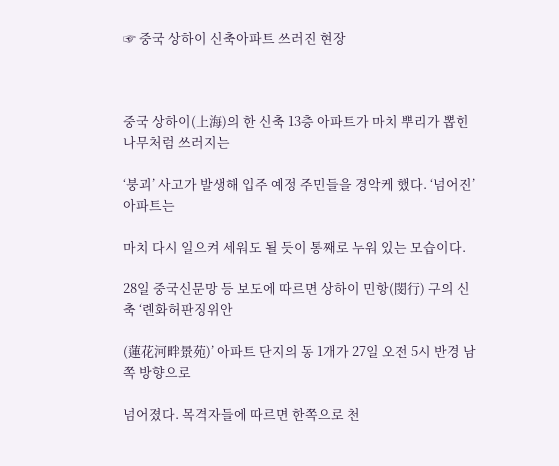☞ 중국 상하이 신축아파트 쓰러진 현장



중국 상하이(上海)의 한 신축 13층 아파트가 마치 뿌리가 뽑힌 나무처럼 쓰러지는

‘붕괴’ 사고가 발생해 입주 예정 주민들을 경악케 했다. ‘넘어진’ 아파트는

마치 다시 일으켜 세워도 될 듯이 통째로 누워 있는 모습이다.

28일 중국신문망 등 보도에 따르면 상하이 민항(閔行) 구의 신축 ‘롄화허판징위안

(蓮花河畔景苑)’ 아파트 단지의 동 1개가 27일 오전 5시 반경 남쪽 방향으로

넘어졌다. 목격자들에 따르면 한쪽으로 천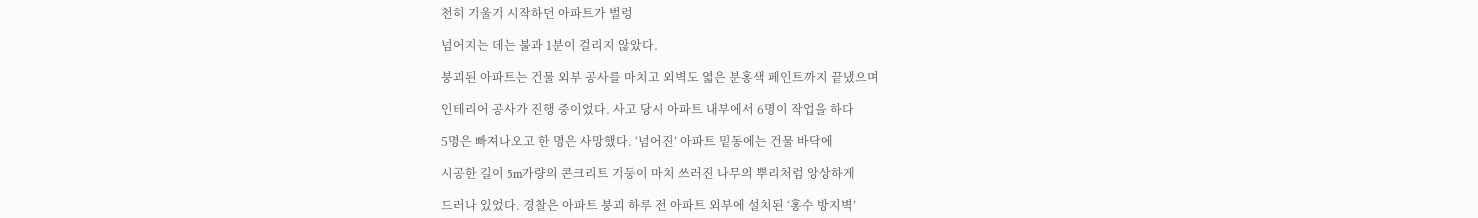천히 기울기 시작하던 아파트가 벌렁

넘어지는 데는 불과 1분이 걸리지 않았다.

붕괴된 아파트는 건물 외부 공사를 마치고 외벽도 엷은 분홍색 페인트까지 끝냈으며

인테리어 공사가 진행 중이었다. 사고 당시 아파트 내부에서 6명이 작업을 하다

5명은 빠져나오고 한 명은 사망했다. ‘넘어진’ 아파트 밑동에는 건물 바닥에

시공한 길이 5m가량의 콘크리트 기둥이 마치 쓰러진 나무의 뿌리처럼 앙상하게

드러나 있었다. 경찰은 아파트 붕괴 하루 전 아파트 외부에 설치된 ‘홍수 방지벽’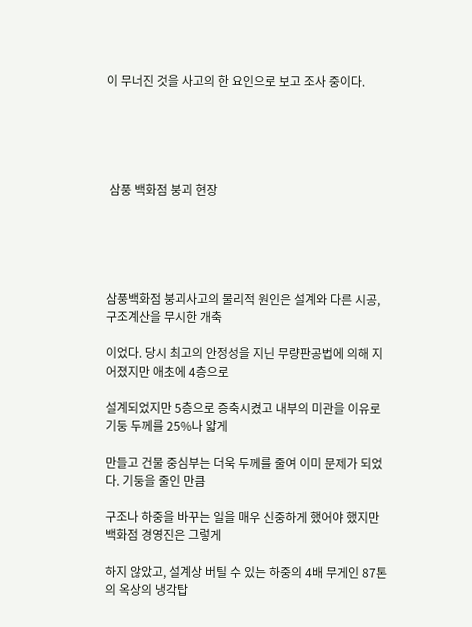이 무너진 것을 사고의 한 요인으로 보고 조사 중이다.





 삼풍 백화점 붕괴 현장





삼풍백화점 붕괴사고의 물리적 원인은 설계와 다른 시공, 구조계산을 무시한 개축

이었다. 당시 최고의 안정성을 지닌 무량판공법에 의해 지어졌지만 애초에 4층으로

설계되었지만 5층으로 증축시켰고 내부의 미관을 이유로 기둥 두께를 25%나 얇게

만들고 건물 중심부는 더욱 두께를 줄여 이미 문제가 되었다. 기둥을 줄인 만큼

구조나 하중을 바꾸는 일을 매우 신중하게 했어야 했지만 백화점 경영진은 그렇게

하지 않았고, 설계상 버틸 수 있는 하중의 4배 무게인 87톤의 옥상의 냉각탑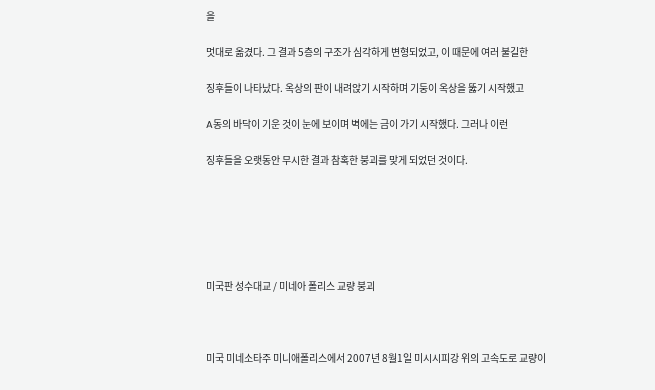을

멋대로 옮겼다. 그 결과 5층의 구조가 심각하게 변형되었고, 이 때문에 여러 불길한

징후들이 나타났다. 옥상의 판이 내려앉기 시작하며 기둥이 옥상을 뚫기 시작했고

A동의 바닥이 기운 것이 눈에 보이며 벽에는 금이 가기 시작했다. 그러나 이런

징후들을 오랫동안 무시한 결과 참혹한 붕괴를 맞게 되었던 것이다.






미국판 성수대교 / 미네아 폴리스 교량 붕괴



미국 미네소타주 미니애폴리스에서 2007년 8월1일 미시시피강 위의 고속도로 교량이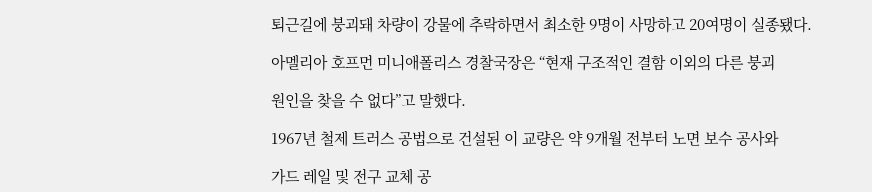퇴근길에 붕괴돼 차량이 강물에 추락하면서 최소한 9명이 사망하고 20여명이 실종됐다.

아멜리아 호프먼 미니애폴리스 경찰국장은 “현재 구조적인 결함 이외의 다른 붕괴

원인을 찾을 수 없다”고 말했다.

1967년 철제 트러스 공법으로 건설된 이 교량은 약 9개월 전부터 노면 보수 공사와

가드 레일 및 전구 교체 공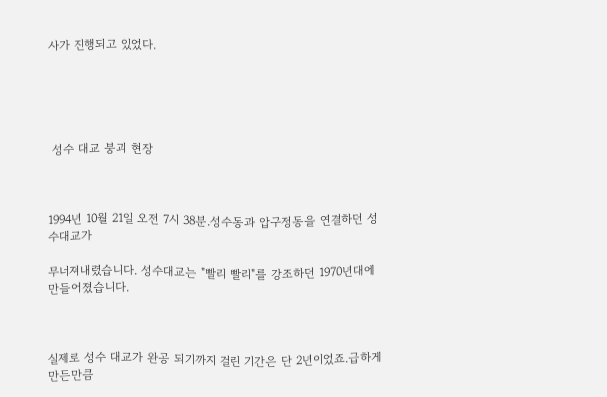사가 진행되고 있었다.





 성수 대교 붕괴 현장



1994년 10월 21일 오전 7시 38분.성수동과 압구정동을 연결하던 성수대교가

무너져내렸습니다. 성수대교는 "빨리 빨리"를 강조하던 1970년대에 만들어졌습니다.



실제로 성수 대교가 완공 되기까지 걸린 기간은 단 2년이었죠.급하게 만든만큼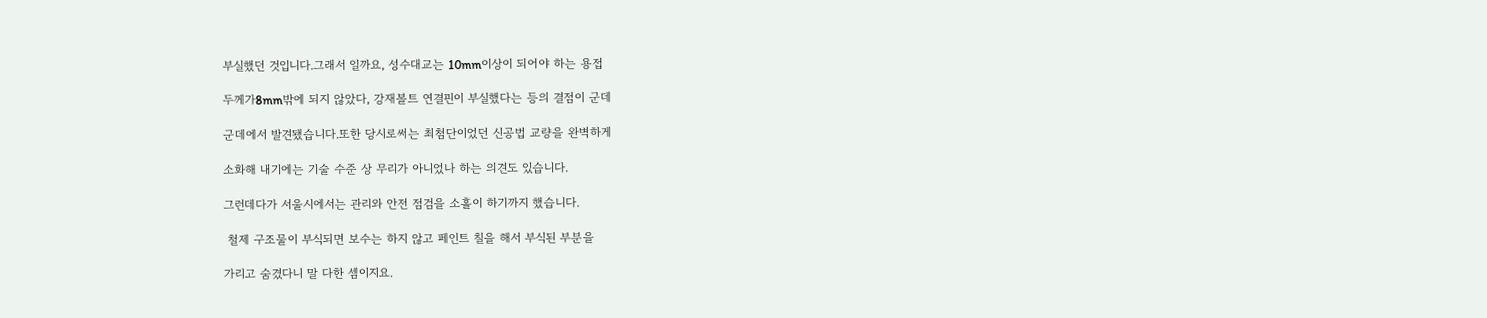부실했던 것입니다.그래서 일까요, 성수대교는 10mm이상이 되어야 하는 용접

두께가8mm밖에 되지 않았다, 강재볼트 연결핀이 부실했다는 등의 결점이 군데

군데에서 발견됐습니다.또한 당시로써는 최첨단이었던 신공법 교량을 완벽하게

소화해 내기에는 기술 수준 상 무리가 아니었나 하는 의견도 있습니다.

그런데다가 서울시에서는 관리와 안전 점검을 소홀이 하기까지 했습니다.

 철제 구조물이 부식되면 보수는 하지 않고 페인트 칠을 해서 부식된 부분을

가리고 숨겼다니 말 다한 셈이지요.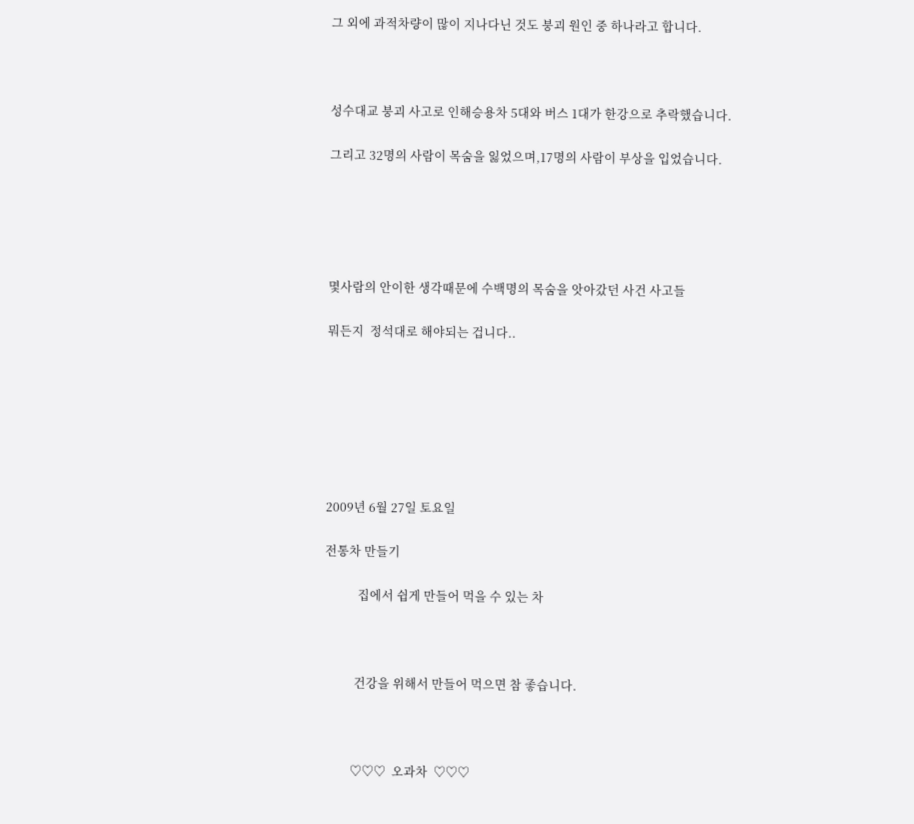그 외에 과적차량이 많이 지나다닌 것도 붕괴 원인 중 하나라고 합니다.



성수대교 붕괴 사고로 인해승용차 5대와 버스 1대가 한강으로 추락했습니다.

그리고 32명의 사람이 목숨을 잃었으며,17명의 사람이 부상을 입었습니다.





몇사람의 안이한 생각때문에 수백명의 목숨을 앗아갔던 사건 사고들

뭐든지  정석대로 해야되는 겁니다..







2009년 6월 27일 토요일

전통차 만들기

           집에서 쉽게 만들어 먹을 수 있는 차



          건강을 위해서 만들어 먹으면 참 좋습니다.



         ♡♡♡  오과차  ♡♡♡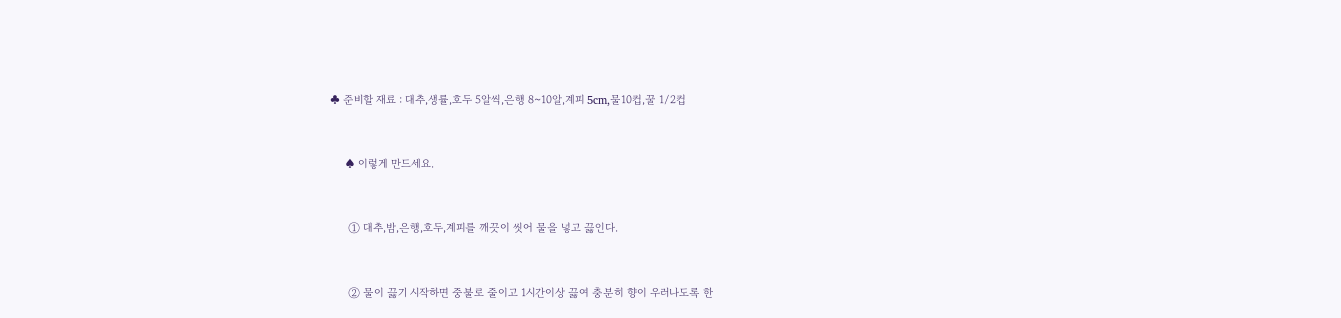♣ 준비할 재료 : 대추,생률,호두 5알씩,은행 8~10알,계피 5cm,물10컵,꿀 1/2컵



     ♠ 이렇게 만드세요.



      ① 대추,밤,은행,호두,계피를 깨끗이 씻어 물을 넣고 끓인다.



      ② 물이 끓기 시작하면 중불로 줄이고 1시간이상 끓여 충분히 향이 우러나도록 한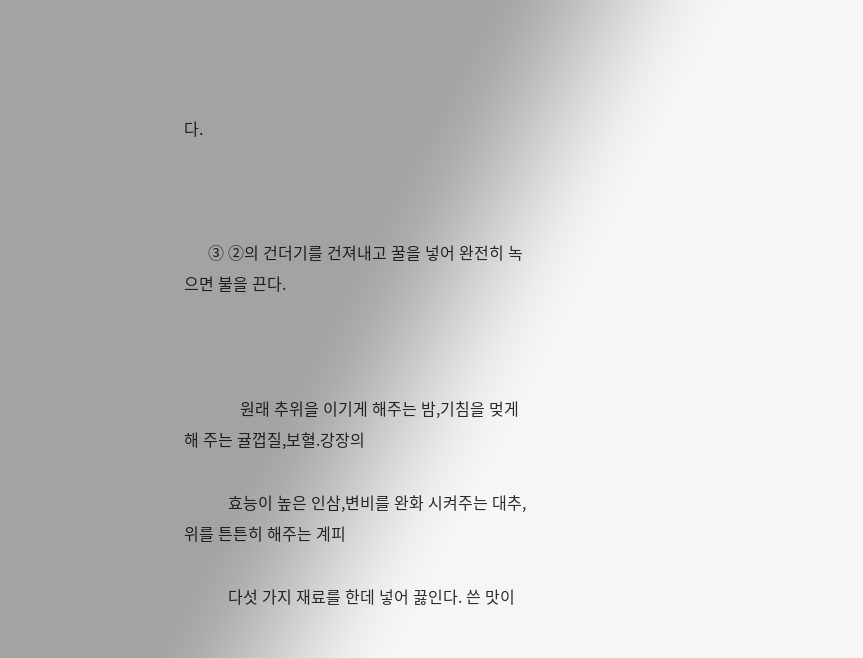다.



      ③ ②의 건더기를 건져내고 꿀을 넣어 완전히 녹으면 불을 끈다.



              원래 추위을 이기게 해주는 밤,기침을 멎게 해 주는 귤껍질,보혈.강장의

           효능이 높은 인삼,변비를 완화 시켜주는 대추,위를 튼튼히 해주는 계피

           다섯 가지 재료를 한데 넣어 끓인다. 쓴 맛이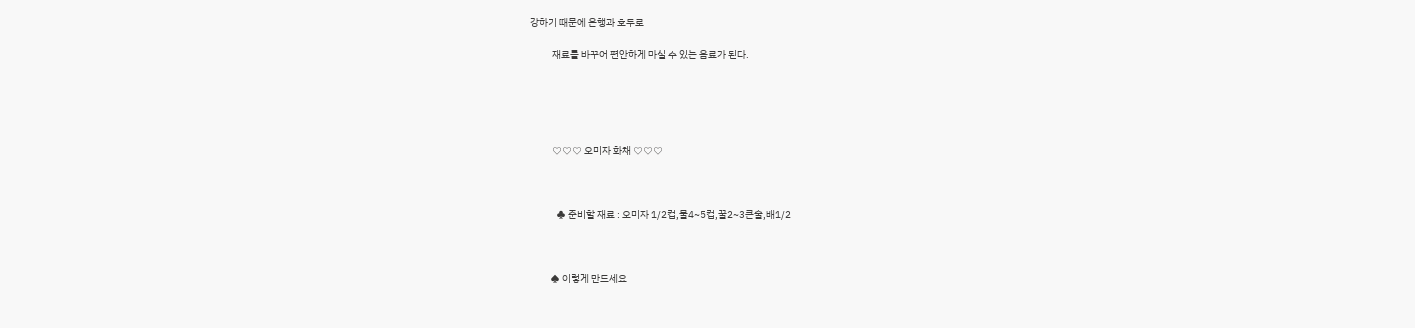강하기 때문에 은행과 호두로

           재료를 바꾸어 편안하게 마실 수 있는 음료가 된다.





           ♡♡♡ 오미자 화채 ♡♡♡



             ♣ 준비할 재료 : 오미자 1/2컵,물4~5컵,꿀2~3큰술,배1/2



          ♠ 이렇게 만드세요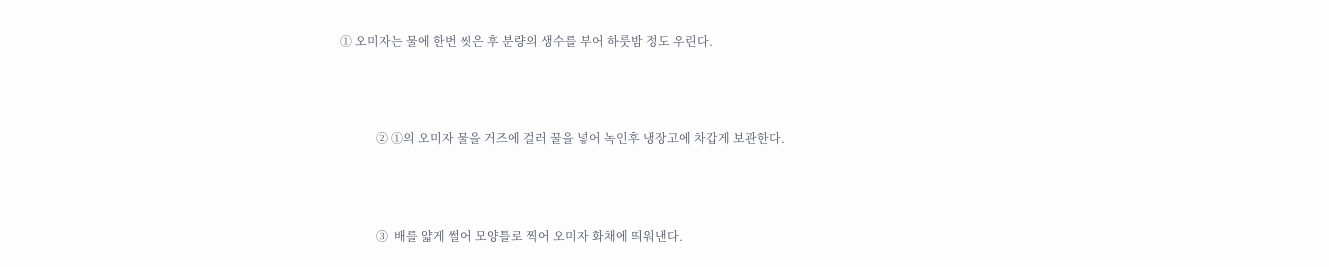① 오미자는 물에 한번 씻은 후 분량의 생수를 부어 하룻밤 정도 우린다.



            ② ①의 오미자 물을 거즈에 걸러 꿀을 넣어 녹인후 냉장고에 차갑게 보관한다.



            ③  배를 얇게 썰어 모양틀로 찍어 오미자 화채에 띄워낸다.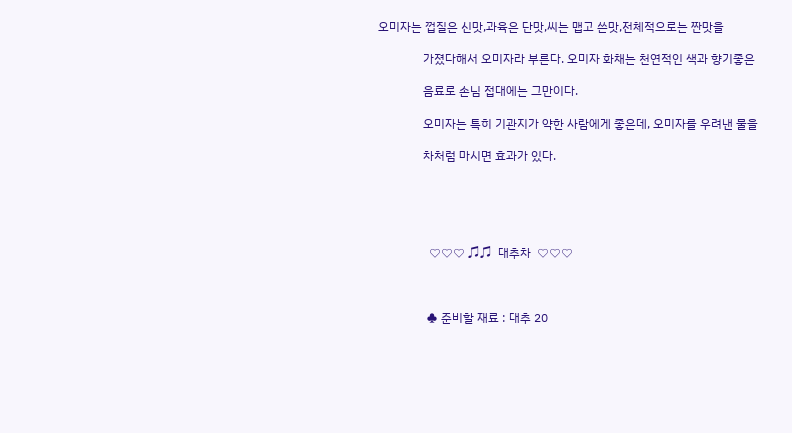오미자는 껍질은 신맛,과육은 단맛,씨는 맵고 쓴맛,전체적으로는 짠맛을

               가졌다해서 오미자라 부른다. 오미자 화채는 천연적인 색과 향기좋은

               음료로 손님 접대에는 그만이다.

               오미자는 특히 기관지가 약한 사람에게 좋은데, 오미자를 우려낸 물을

               차처럼 마시면 효과가 있다.





                 ♡♡♡ ♫♫  대추차  ♡♡♡



                ♣ 준비할 재료 : 대추 20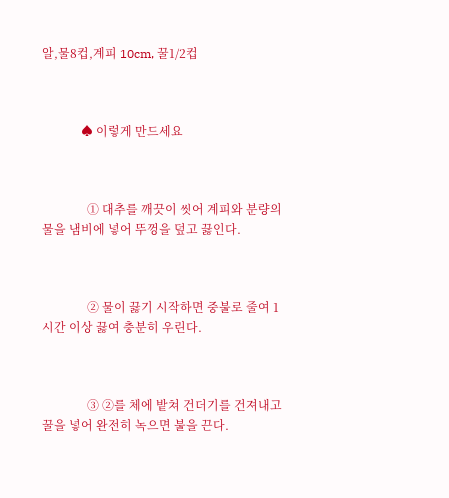알,물8컵,계피 10cm, 꿀1/2컵



             ♠ 이렇게 만드세요



               ① 대추를 깨끗이 씻어 계피와 분량의 물을 냄비에 넣어 뚜껑을 덮고 끓인다.



               ② 물이 끓기 시작하면 중불로 줄여 1시간 이상 끓여 충분히 우린다.



               ③ ②를 체에 밭쳐 건더기를 건져내고 꿀을 넣어 완전히 녹으면 불을 끈다.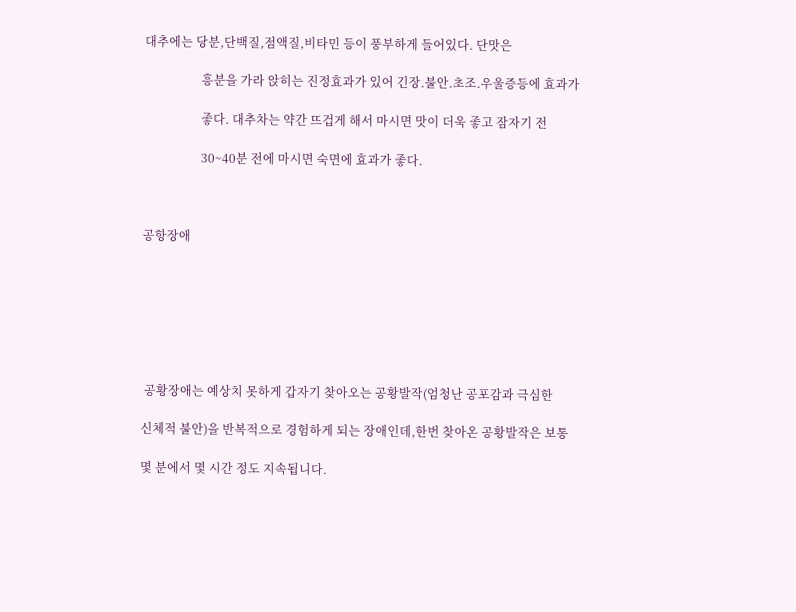대추에는 당분,단백질,점액질,비타민 등이 풍부하게 들어있다. 단맛은

                   흥분을 가라 앉히는 진정효과가 있어 긴장.불안.초조.우울증등에 효과가

                   좋다. 대추차는 약간 뜨겁게 해서 마시면 맛이 더욱 좋고 잠자기 전

                   30~40분 전에 마시면 숙면에 효과가 좋다.



공항장애







 공황장애는 예상치 못하게 갑자기 찾아오는 공황발작(엄청난 공포감과 극심한

신체적 불안)을 반복적으로 경험하게 되는 장애인데,한번 찾아온 공황발작은 보통

몇 분에서 몇 시간 정도 지속됩니다.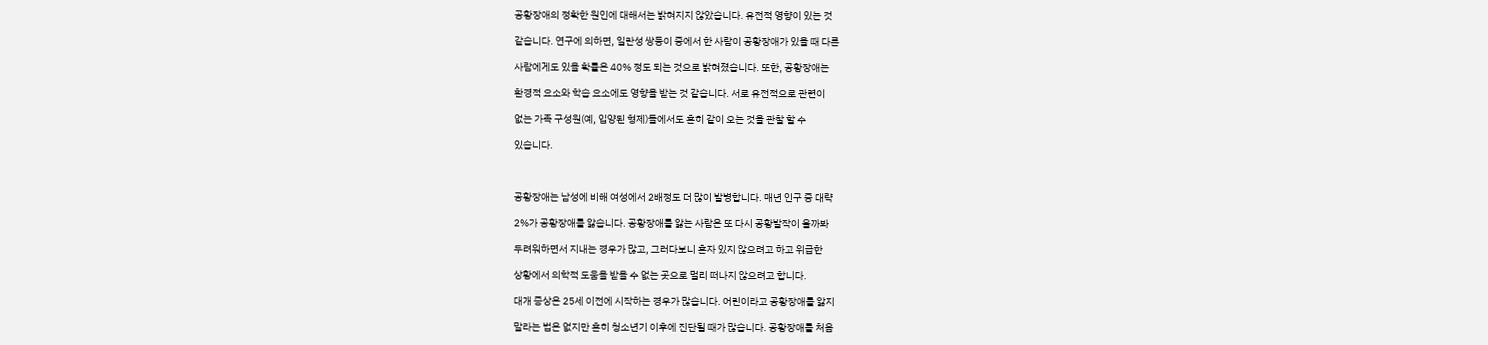공황장애의 정확한 원인에 대해서는 밝혀지지 않았습니다. 유전적 영향이 있는 것

같습니다. 연구에 의하면, 일란성 쌍둥이 중에서 한 사람이 공황장애가 있을 때 다른

사람에게도 있을 확률은 40% 정도 되는 것으로 밝혀졌습니다. 또한, 공황장애는

환경적 요소와 학습 요소에도 영향을 받는 것 같습니다. 서로 유전적으로 관련이

없는 가족 구성원(예, 입양된 형제)들에서도 흔히 같이 오는 것을 관찰 할 수

있습니다.



공황장애는 남성에 비해 여성에서 2배정도 더 많이 발병합니다. 매년 인구 중 대략

2%가 공황장애를 앓습니다. 공황장애를 앓는 사람은 또 다시 공황발작이 올까봐

두려워하면서 지내는 경우가 많고, 그러다보니 혼자 있지 않으려고 하고 위급한

상황에서 의학적 도움을 받을 수 없는 곳으로 멀리 떠나지 않으려고 합니다.

대개 증상은 25세 이전에 시작하는 경우가 많습니다. 어린이라고 공황장애를 앓지

말라는 법은 없지만 흔히 청소년기 이후에 진단될 때가 많습니다. 공황장애를 처음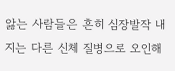앓는 사람들은 흔히 심장발작 내지는 다른 신체 질병으로 오인해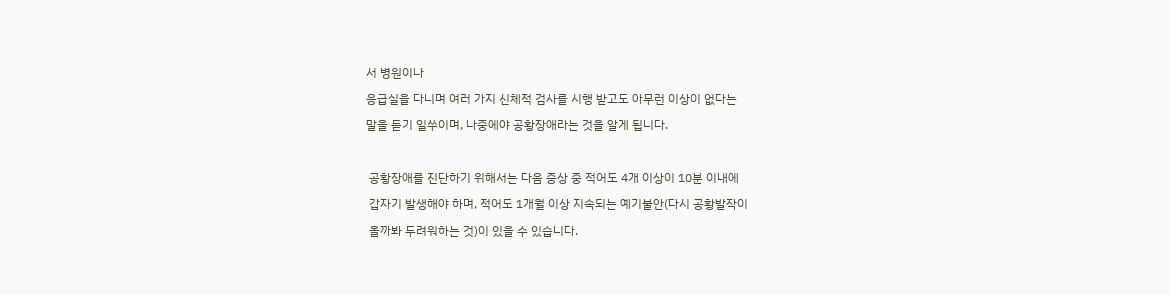서 병원이나

응급실을 다니며 여러 가지 신체적 검사를 시행 받고도 아무런 이상이 없다는

말을 듣기 일쑤이며, 나중에야 공황장애라는 것을 알게 됩니다.



 공황장애를 진단하기 위해서는 다음 증상 중 적어도 4개 이상이 10분 이내에

 갑자기 발생해야 하며, 적어도 1개월 이상 지속되는 예기불안(다시 공황발작이

 올까봐 두려워하는 것)이 있을 수 있습니다.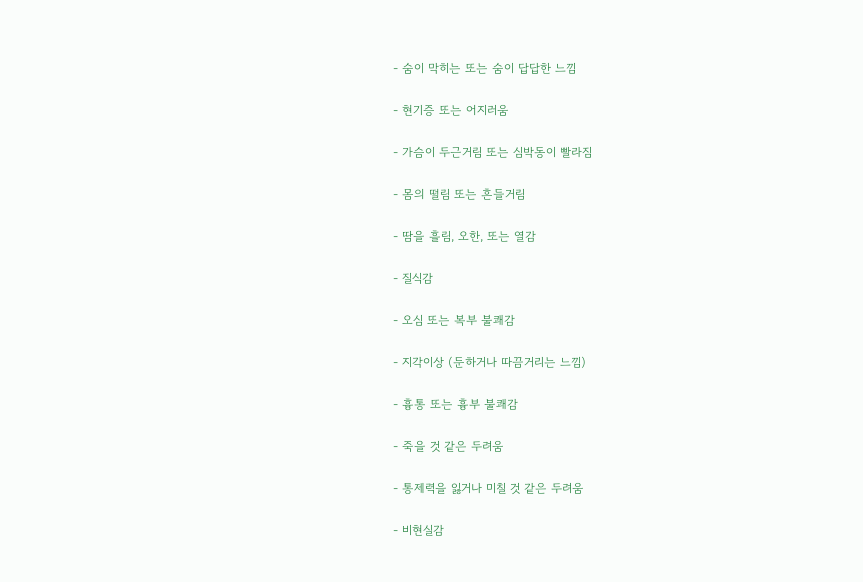- 숨이 막히는 또는 숨이 답답한 느낌

- 현기증 또는 어지러움

- 가슴이 두근거림 또는 심박동이 빨라짐

- 몸의 떨림 또는 흔들거림

- 땀을 흘림, 오한, 또는 열감

- 질식감

- 오심 또는 복부 불쾌감

- 지각이상 (둔하거나 따끔거리는 느낌)

- 흉통 또는 흉부 불쾌감

- 죽을 것 같은 두려움

- 통제력을 잃거나 미칠 것 같은 두려움

- 비현실감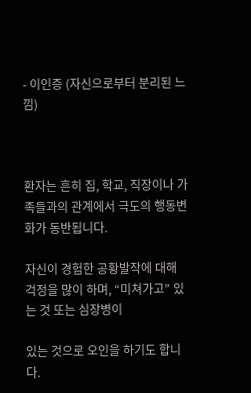- 이인증 (자신으로부터 분리된 느낌)



환자는 흔히 집, 학교, 직장이나 가족들과의 관계에서 극도의 행동변화가 동반됩니다.

자신이 경험한 공황발작에 대해 걱정을 많이 하며, “미쳐가고” 있는 것 또는 심장병이

있는 것으로 오인을 하기도 합니다.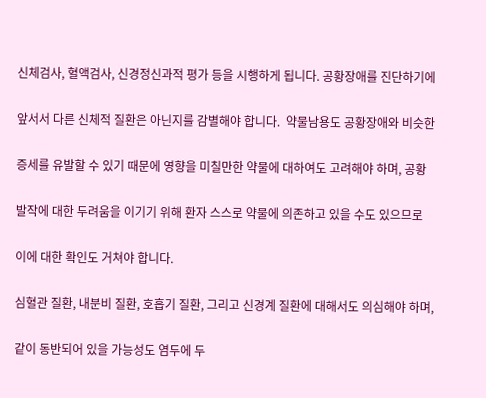신체검사, 혈액검사, 신경정신과적 평가 등을 시행하게 됩니다. 공황장애를 진단하기에

앞서서 다른 신체적 질환은 아닌지를 감별해야 합니다.  약물남용도 공황장애와 비슷한

증세를 유발할 수 있기 때문에 영향을 미칠만한 약물에 대하여도 고려해야 하며, 공황

발작에 대한 두려움을 이기기 위해 환자 스스로 약물에 의존하고 있을 수도 있으므로

이에 대한 확인도 거쳐야 합니다.

심혈관 질환, 내분비 질환, 호흡기 질환, 그리고 신경계 질환에 대해서도 의심해야 하며,

같이 동반되어 있을 가능성도 염두에 두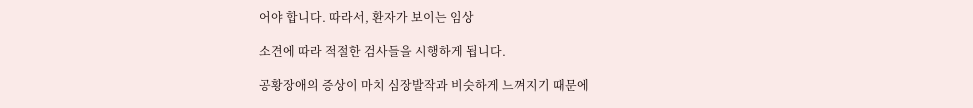어야 합니다. 따라서, 환자가 보이는 임상

소견에 따라 적절한 검사들을 시행하게 됩니다.

공황장애의 증상이 마치 심장발작과 비슷하게 느껴지기 때문에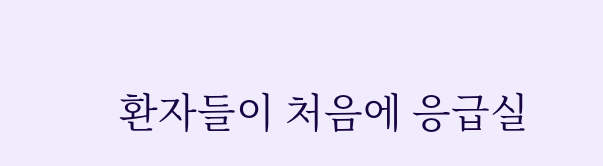환자들이 처음에 응급실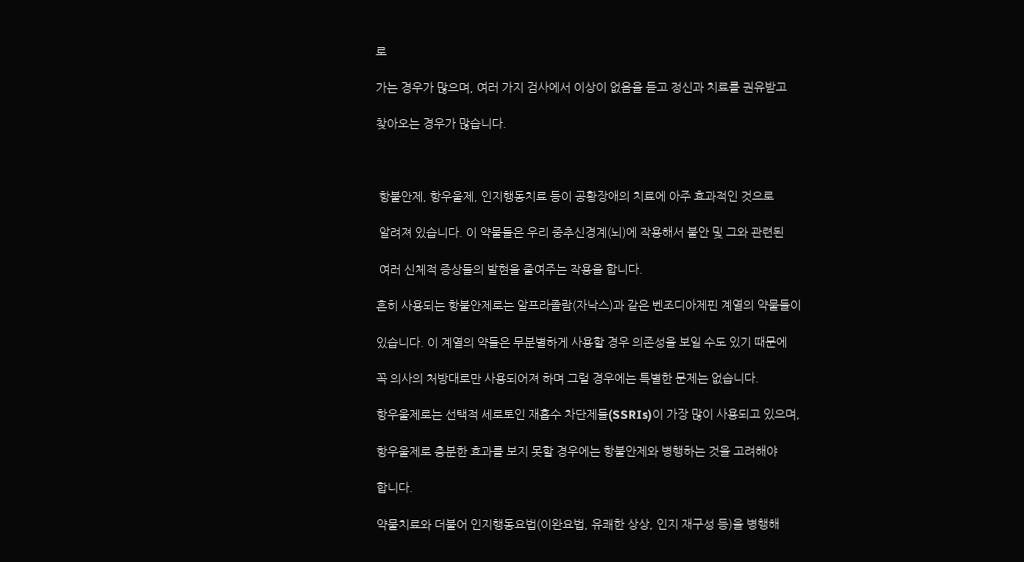로

가는 경우가 많으며, 여러 가지 검사에서 이상이 없음을 듣고 정신과 치료를 권유받고

찾아오는 경우가 많습니다.



 항불안제, 항우울제, 인지행동치료 등이 공황장애의 치료에 아주 효과적인 것으로

 알려져 있습니다. 이 약물들은 우리 중추신경계(뇌)에 작용해서 불안 및 그와 관련된

 여러 신체적 증상들의 발현을 줄여주는 작용을 합니다.

흔히 사용되는 항불안제로는 알프라졸람(자낙스)과 같은 벤조디아제핀 계열의 약물들이

있습니다. 이 계열의 약들은 무분별하게 사용할 경우 의존성을 보일 수도 있기 때문에

꼭 의사의 처방대로만 사용되어져 하며 그럴 경우에는 특별한 문제는 없습니다.

항우울제로는 선택적 세로토인 재흡수 차단제들(SSRIs)이 가장 많이 사용되고 있으며,

항우울제로 충분한 효과를 보지 못할 경우에는 항불안제와 병행하는 것을 고려해야

합니다.

약물치료와 더불어 인지행동요법(이완요법, 유쾌한 상상, 인지 재구성 등)을 병행해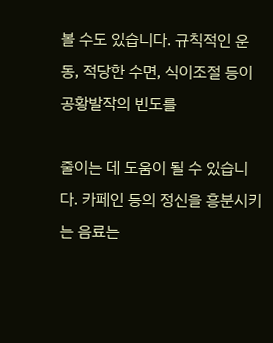볼 수도 있습니다. 규칙적인 운동, 적당한 수면, 식이조절 등이 공황발작의 빈도를

줄이는 데 도움이 될 수 있습니다. 카페인 등의 정신을 흥분시키는 음료는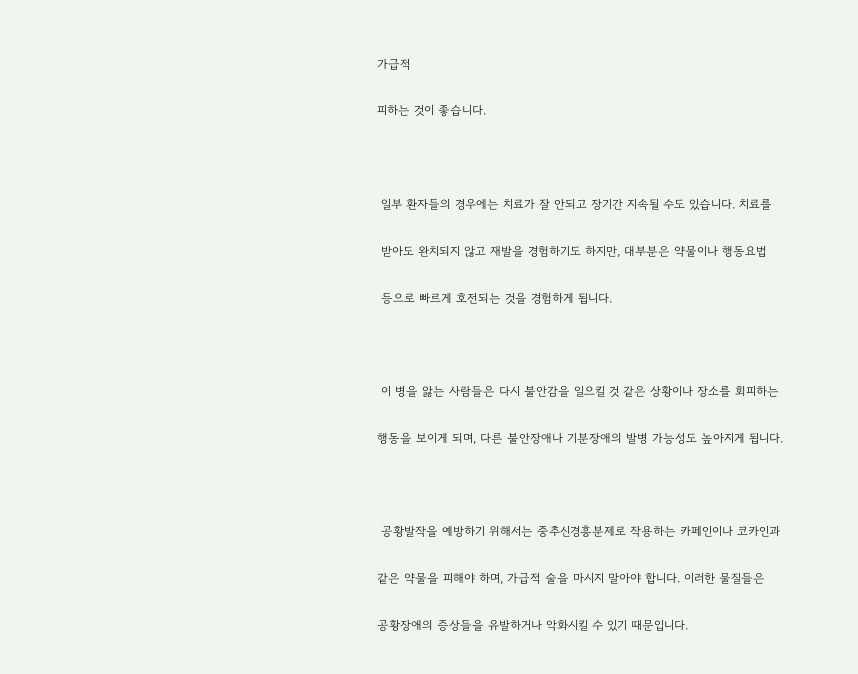가급적

피하는 것이 좋습니다.



 일부 환자들의 경우에는 치료가 잘 안되고 장기간 지속될 수도 있습니다. 치료를

 받아도 완치되지 않고 재발을 경험하기도 하지만, 대부분은 약물이나 행동요법

 등으로 빠르게 호전되는 것을 경험하게 됩니다.



 이 병을 앓는 사람들은 다시 불안감을 일으킬 것 같은 상황이나 장소를 회피하는

행동을 보이게 되며, 다른 불안장애나 기분장애의 발병 가능성도 높아지게 됩니다.



 공황발작을 예방하기 위해서는 중추신경흥분제로 작용하는 카페인이나 코카인과

같은 약물을 피해야 하며, 가급적 술을 마시지 말아야 합니다. 이러한 물질들은

공황장애의 증상들을 유발하거나 악화시킬 수 있기 때문입니다.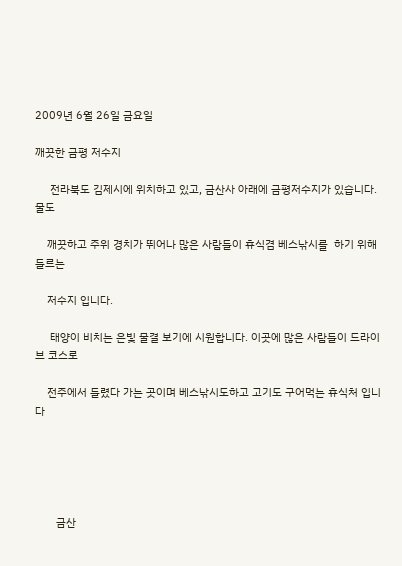2009년 6월 26일 금요일

깨끗한 금평 저수지

     전라북도 김제시에 위치하고 있고, 금산사 아래에 금평저수지가 있습니다. 물도

    깨끗하고 주위 경치가 뛰어나 많은 사람들이 휴식겸 베스낚시를  하기 위해 들르는

    저수지 입니다.

     태양이 비치는 은빛 물결 보기에 시원합니다. 이곳에 많은 사람들이 드라이브 코스로

    전주에서 들렸다 가는 곳이며 베스낚시도하고 고기도 구어먹는 휴식처 입니다





       금산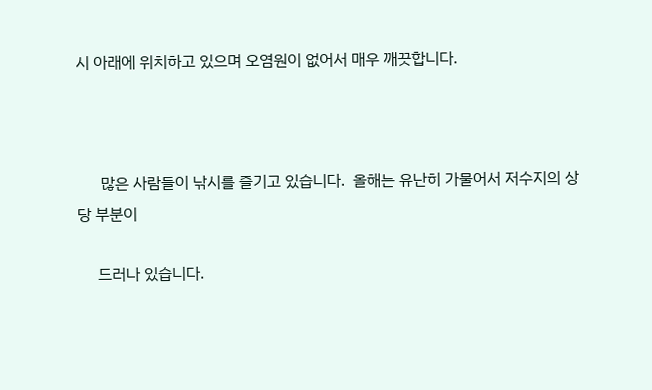시 아래에 위치하고 있으며 오염원이 없어서 매우 깨끗합니다.



      많은 사람들이 낚시를 즐기고 있습니다.  올해는 유난히 가물어서 저수지의 상당 부분이

     드러나 있습니다.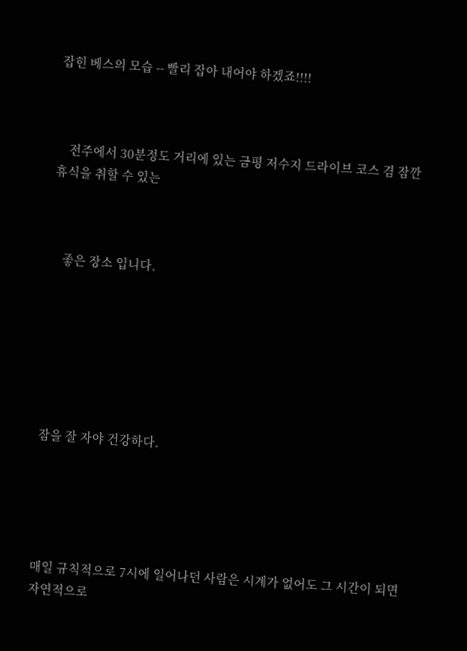잡힌 베스의 모습 -- 빨리 잡아 내어야 하겠죠!!!!



    전주에서 30분정도 거리에 있는 금평 저수지 드라이브 코스 겸 잠깐 휴식을 취할 수 있는



    좋은 장소 입니다.







잠을 잘 자야 건강하다.





매일 규칙적으로 7시에 일어나던 사람은 시계가 없어도 그 시간이 되면 자연적으로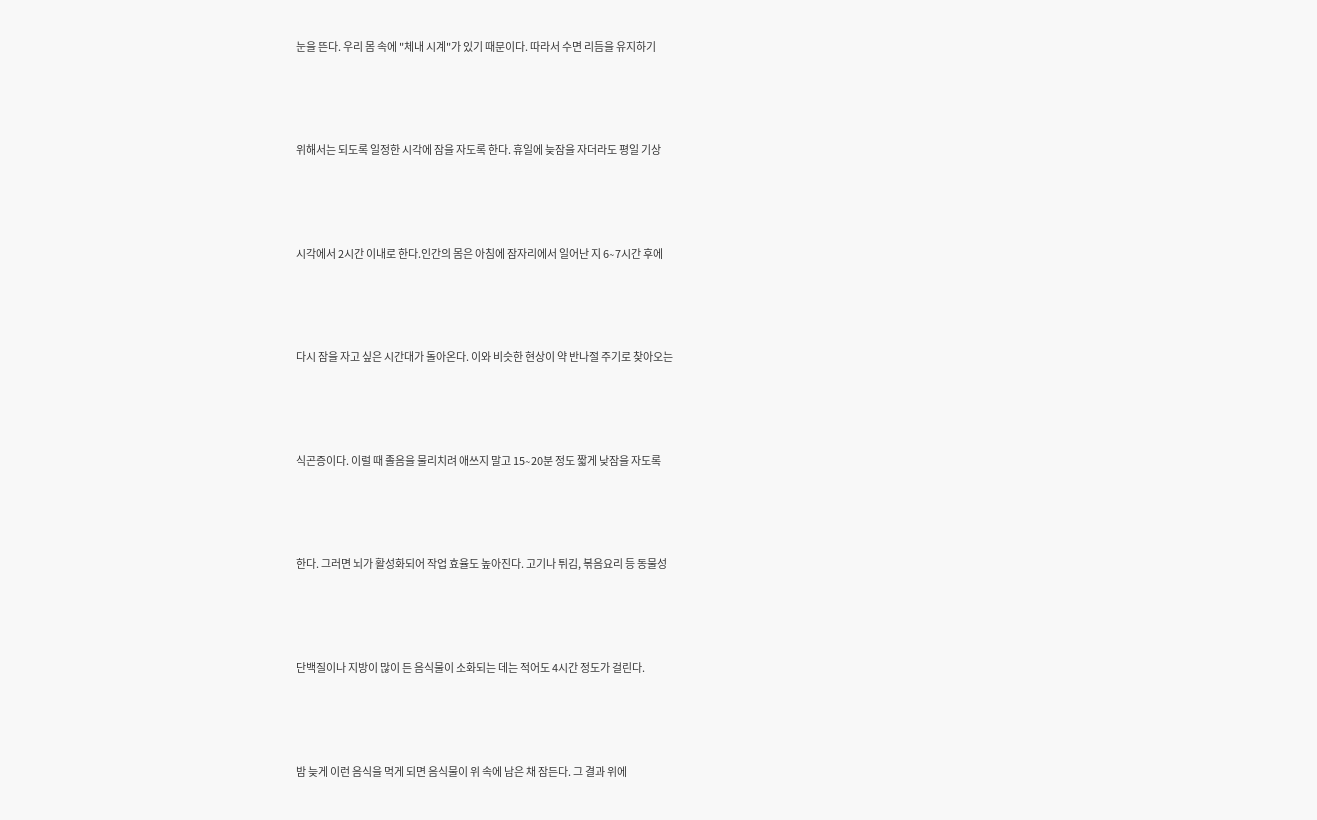눈을 뜬다. 우리 몸 속에 "체내 시계"가 있기 때문이다. 따라서 수면 리듬을 유지하기



위해서는 되도록 일정한 시각에 잠을 자도록 한다. 휴일에 늦잠을 자더라도 평일 기상



시각에서 2시간 이내로 한다.인간의 몸은 아침에 잠자리에서 일어난 지 6∼7시간 후에



다시 잠을 자고 싶은 시간대가 돌아온다. 이와 비슷한 현상이 약 반나절 주기로 찾아오는



식곤증이다. 이럴 때 졸음을 물리치려 애쓰지 말고 15∼20분 정도 짧게 낮잠을 자도록



한다. 그러면 뇌가 활성화되어 작업 효율도 높아진다. 고기나 튀김, 볶음요리 등 동물성



단백질이나 지방이 많이 든 음식물이 소화되는 데는 적어도 4시간 정도가 걸린다.



밤 늦게 이런 음식을 먹게 되면 음식물이 위 속에 남은 채 잠든다. 그 결과 위에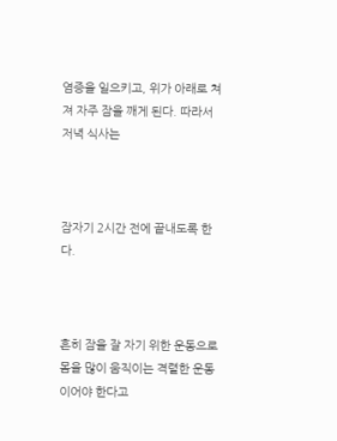염증을 일으키고, 위가 아래로 쳐져 자주 잠을 깨게 된다. 따라서 저녁 식사는



잠자기 2시간 전에 끝내도록 한다.



흔히 잠을 잘 자기 위한 운동으로 몸을 많이 움직이는 격렬한 운동이어야 한다고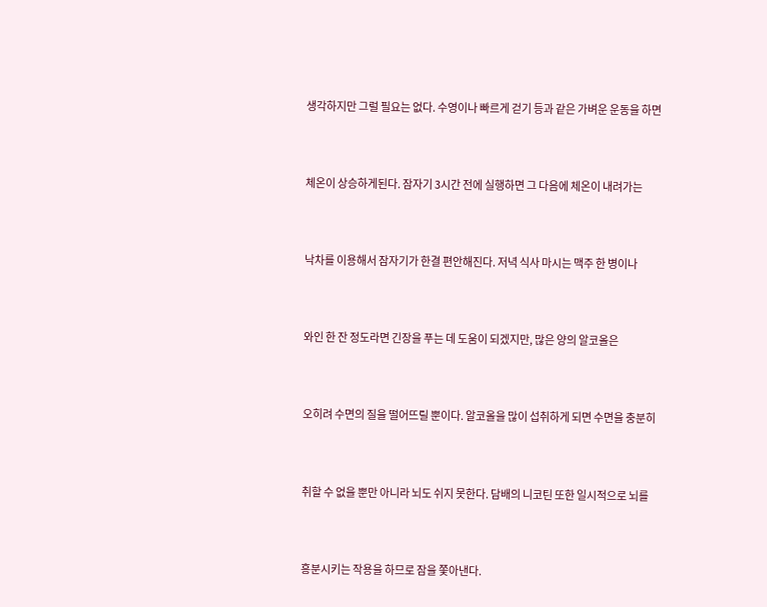생각하지만 그럴 필요는 없다. 수영이나 빠르게 걷기 등과 같은 가벼운 운동을 하면



체온이 상승하게된다. 잠자기 3시간 전에 실행하면 그 다음에 체온이 내려가는



낙차를 이용해서 잠자기가 한결 편안해진다. 저녁 식사 마시는 맥주 한 병이나



와인 한 잔 정도라면 긴장을 푸는 데 도움이 되겠지만, 많은 양의 알코올은



오히려 수면의 질을 떨어뜨릴 뿐이다. 알코올을 많이 섭취하게 되면 수면을 충분히



취할 수 없을 뿐만 아니라 뇌도 쉬지 못한다. 담배의 니코틴 또한 일시적으로 뇌를



흥분시키는 작용을 하므로 잠을 쫓아낸다.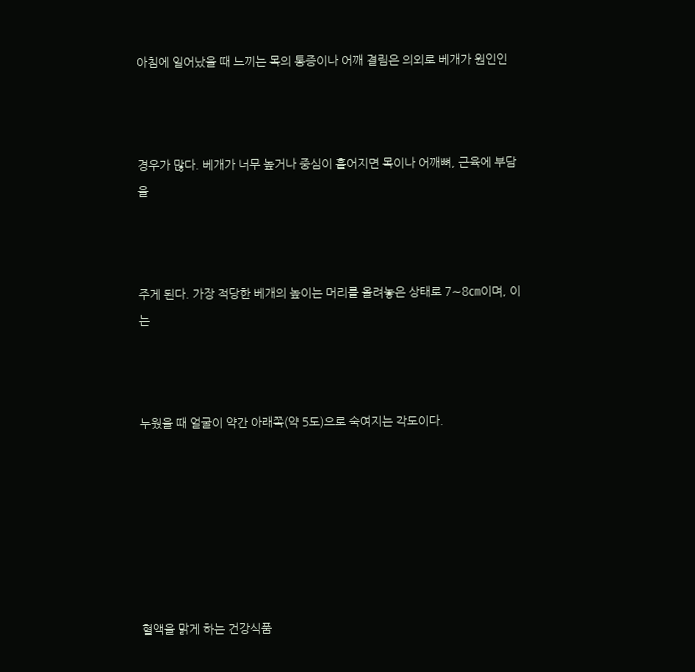아침에 일어났을 때 느끼는 목의 통증이나 어깨 결림은 의외로 베개가 원인인



경우가 많다. 베개가 너무 높거나 중심이 흩어지면 목이나 어깨뼈, 근육에 부담을



주게 된다. 가장 적당한 베개의 높이는 머리를 올려놓은 상태로 7∼8㎝이며, 이는



누웠을 때 얼굴이 약간 아래쪽(약 5도)으로 숙여지는 각도이다.







혈액을 맑게 하는 건강식품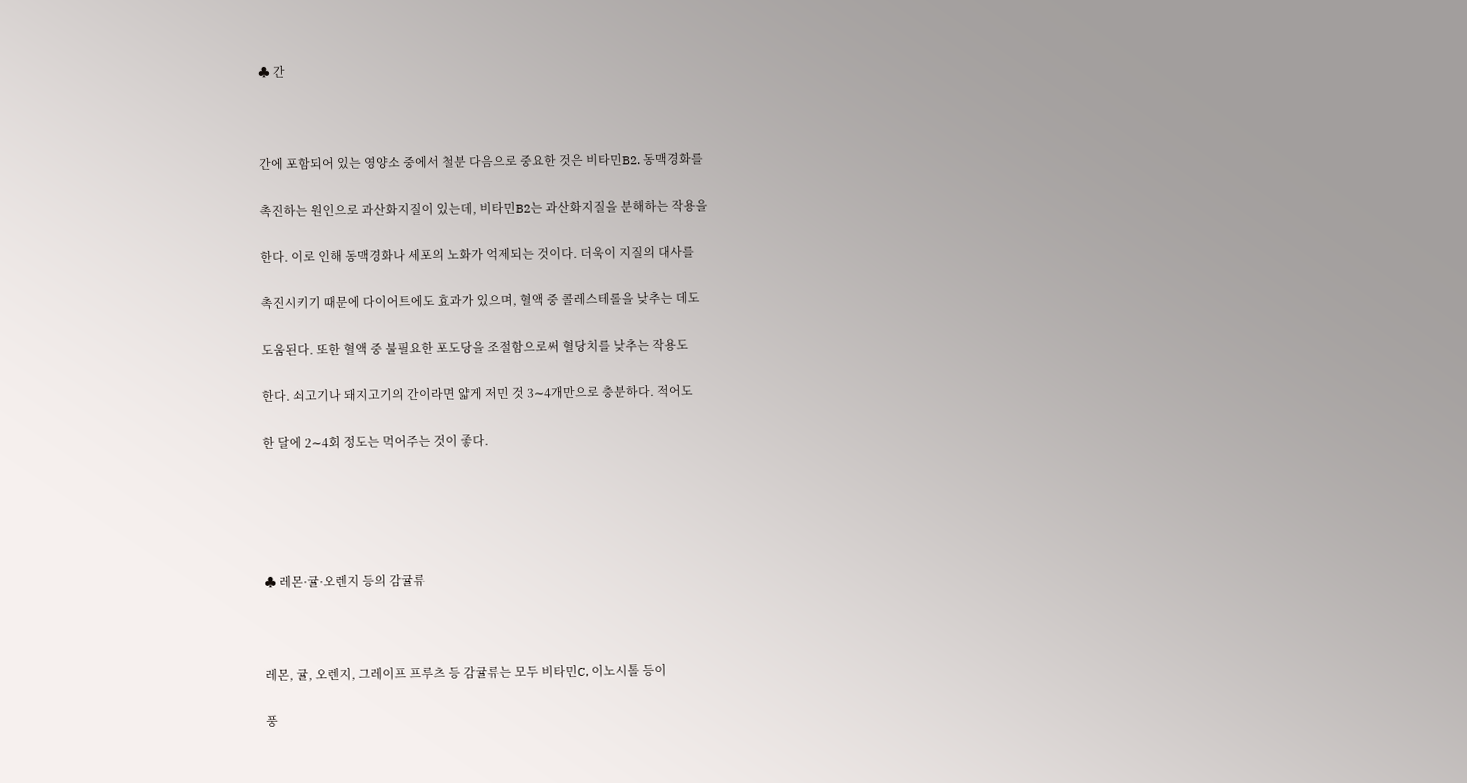♣ 간



간에 포함되어 있는 영양소 중에서 철분 다음으로 중요한 것은 비타민B2. 동맥경화를

촉진하는 원인으로 과산화지질이 있는데, 비타민B2는 과산화지질을 분해하는 작용을

한다. 이로 인해 동맥경화나 세포의 노화가 억제되는 것이다. 더욱이 지질의 대사를

촉진시키기 때문에 다이어트에도 효과가 있으며, 혈액 중 콜레스테롤을 낮추는 데도

도움된다. 또한 혈액 중 불필요한 포도당을 조절함으로써 혈당치를 낮추는 작용도

한다. 쇠고기나 돼지고기의 간이라면 얇게 저민 것 3∼4개만으로 충분하다. 적어도

한 달에 2∼4회 정도는 먹어주는 것이 좋다.





♣ 레몬·귤·오렌지 등의 감귤류



레몬, 귤, 오렌지, 그레이프 프루츠 등 감귤류는 모두 비타민C, 이노시톨 등이

풍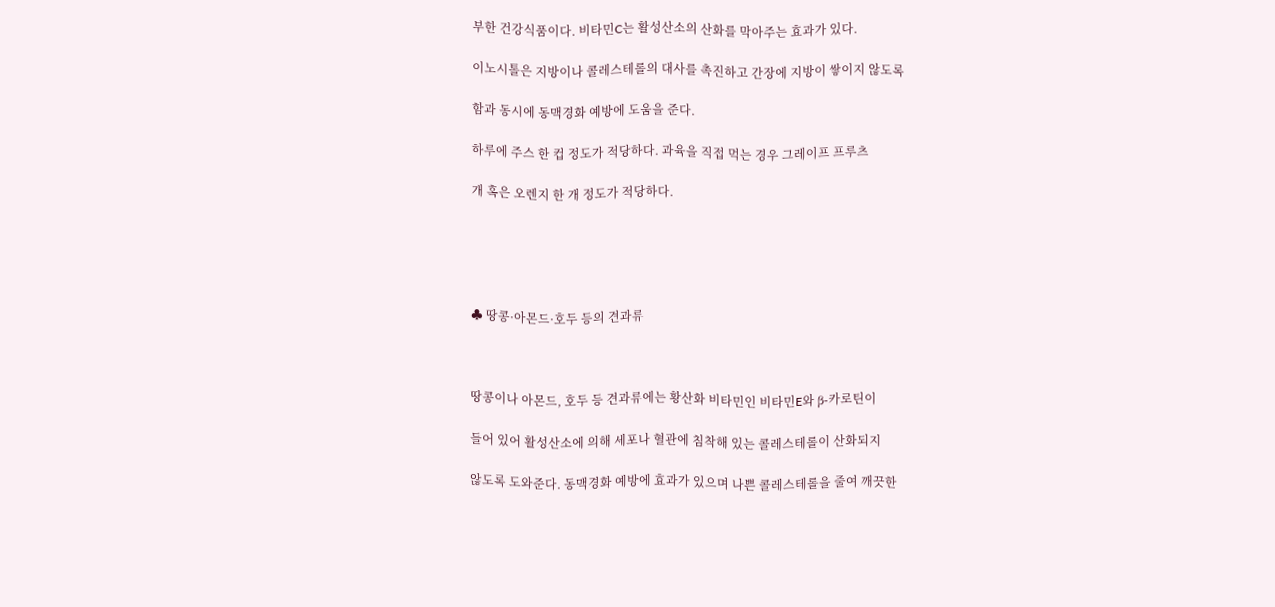부한 건강식품이다. 비타민C는 활성산소의 산화를 막아주는 효과가 있다.

이노시톨은 지방이나 콜레스테롤의 대사를 촉진하고 간장에 지방이 쌓이지 않도록

함과 동시에 동맥경화 예방에 도움을 준다.

하루에 주스 한 컵 정도가 적당하다. 과육을 직접 먹는 경우 그레이프 프루츠

개 혹은 오렌지 한 개 정도가 적당하다.





♣ 땅콩·아몬드·호두 등의 견과류



땅콩이나 아몬드, 호두 등 견과류에는 황산화 비타민인 비타민E와 β-카로틴이

들어 있어 활성산소에 의해 세포나 혈관에 침착해 있는 콜레스테롤이 산화되지

않도록 도와준다. 동맥경화 예방에 효과가 있으며 나쁜 콜레스테롤을 줄여 깨끗한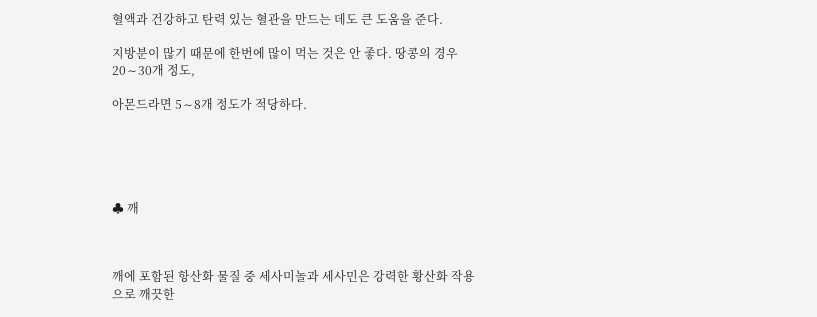혈액과 건강하고 탄력 있는 혈관을 만드는 데도 큰 도움을 준다.

지방분이 많기 때문에 한번에 많이 먹는 것은 안 좋다. 땅콩의 경우 20∼30개 정도,

아몬드라면 5∼8개 정도가 적당하다.





♣ 깨



깨에 포함된 항산화 물질 중 세사미놀과 세사민은 강력한 황산화 작용으로 깨끗한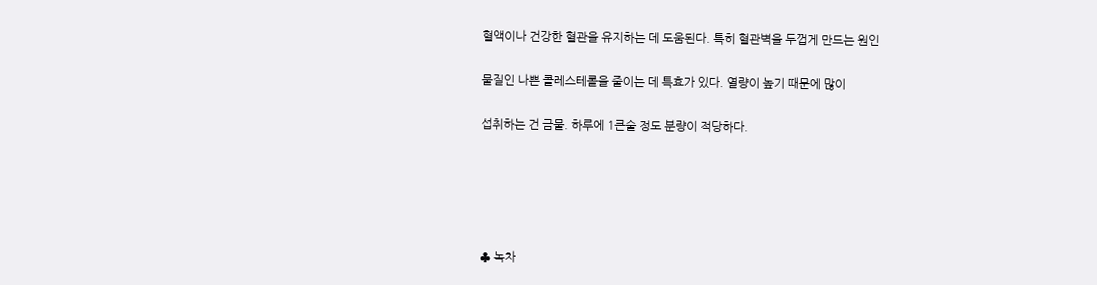혈액이나 건강한 혈관을 유지하는 데 도움된다. 특히 혈관벽을 두껍게 만드는 원인

물질인 나쁜 콜레스테롤을 줄이는 데 특효가 있다. 열량이 높기 때문에 많이

섭취하는 건 금물. 하루에 1큰술 정도 분량이 적당하다.





♣ 녹차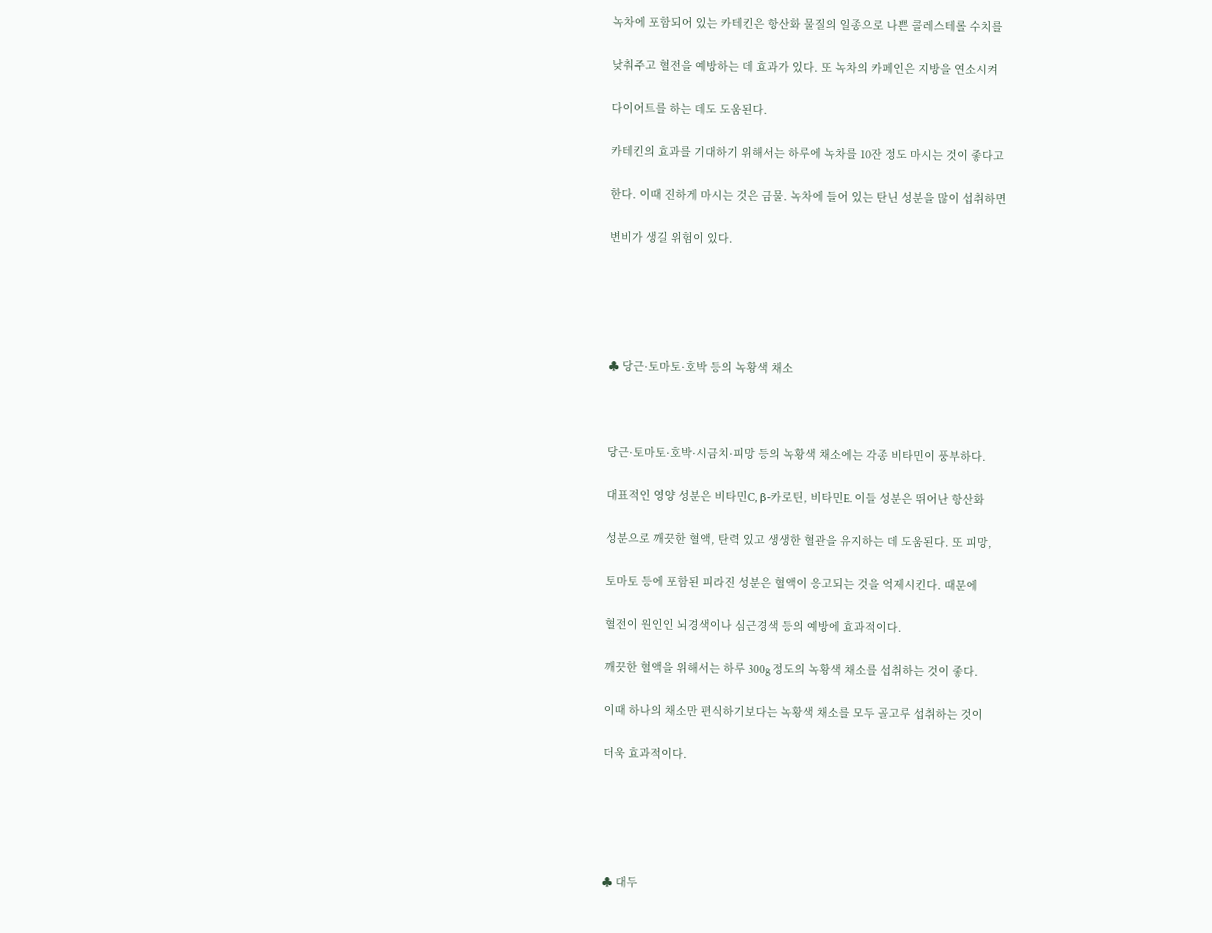녹차에 포함되어 있는 카테킨은 항산화 물질의 일종으로 나쁜 콜레스테롤 수치를

낮춰주고 혈전을 예방하는 데 효과가 있다. 또 녹차의 카페인은 지방을 연소시켜

다이어트를 하는 데도 도움된다.

카테킨의 효과를 기대하기 위해서는 하루에 녹차를 10잔 정도 마시는 것이 좋다고

한다. 이때 진하게 마시는 것은 금물. 녹차에 들어 있는 탄닌 성분을 많이 섭취하면

변비가 생길 위험이 있다.





♣ 당근·토마토·호박 등의 녹황색 채소



당근·토마토·호박·시금치·피망 등의 녹황색 채소에는 각종 비타민이 풍부하다.

대표적인 영양 성분은 비타민C, β-카로틴, 비타민E. 이들 성분은 뛰어난 항산화

성분으로 깨끗한 혈액, 탄력 있고 생생한 혈관을 유지하는 데 도움된다. 또 피망,

토마토 등에 포함된 피라진 성분은 혈액이 응고되는 것을 억제시킨다. 때문에

혈전이 원인인 뇌경색이나 심근경색 등의 예방에 효과적이다.

깨끗한 혈액을 위해서는 하루 300g 정도의 녹황색 채소를 섭취하는 것이 좋다.

이때 하나의 채소만 편식하기보다는 녹황색 채소를 모두 골고루 섭취하는 것이

더욱 효과적이다.





♣ 대두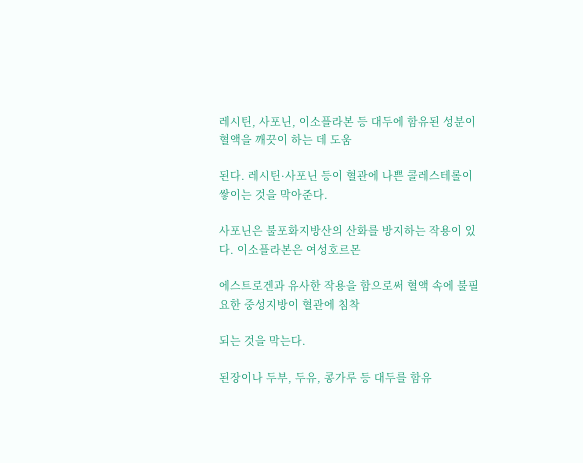레시틴, 사포닌, 이소플라본 등 대두에 함유된 성분이 혈액을 깨끗이 하는 데 도움

된다. 레시틴·사포닌 등이 혈관에 나쁜 콜레스테롤이 쌓이는 것을 막아준다.

사포닌은 불포화지방산의 산화를 방지하는 작용이 있다. 이소플라본은 여성호르몬

에스트로겐과 유사한 작용을 함으로써 혈액 속에 불필요한 중성지방이 혈관에 침착

되는 것을 막는다.

된장이나 두부, 두유, 콩가루 등 대두를 함유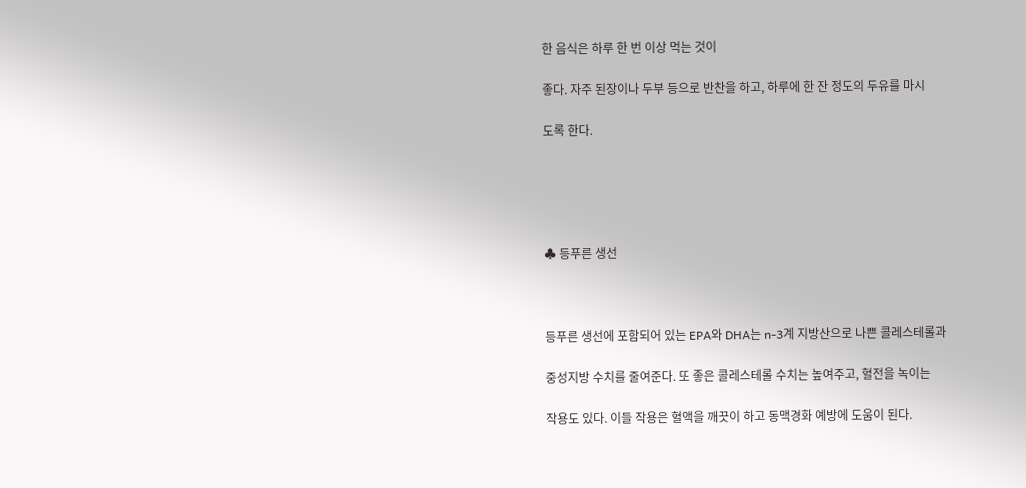한 음식은 하루 한 번 이상 먹는 것이

좋다. 자주 된장이나 두부 등으로 반찬을 하고, 하루에 한 잔 정도의 두유를 마시

도록 한다.





♣ 등푸른 생선



등푸른 생선에 포함되어 있는 EPA와 DHA는 n-3계 지방산으로 나쁜 콜레스테롤과

중성지방 수치를 줄여준다. 또 좋은 콜레스테롤 수치는 높여주고, 혈전을 녹이는

작용도 있다. 이들 작용은 혈액을 깨끗이 하고 동맥경화 예방에 도움이 된다.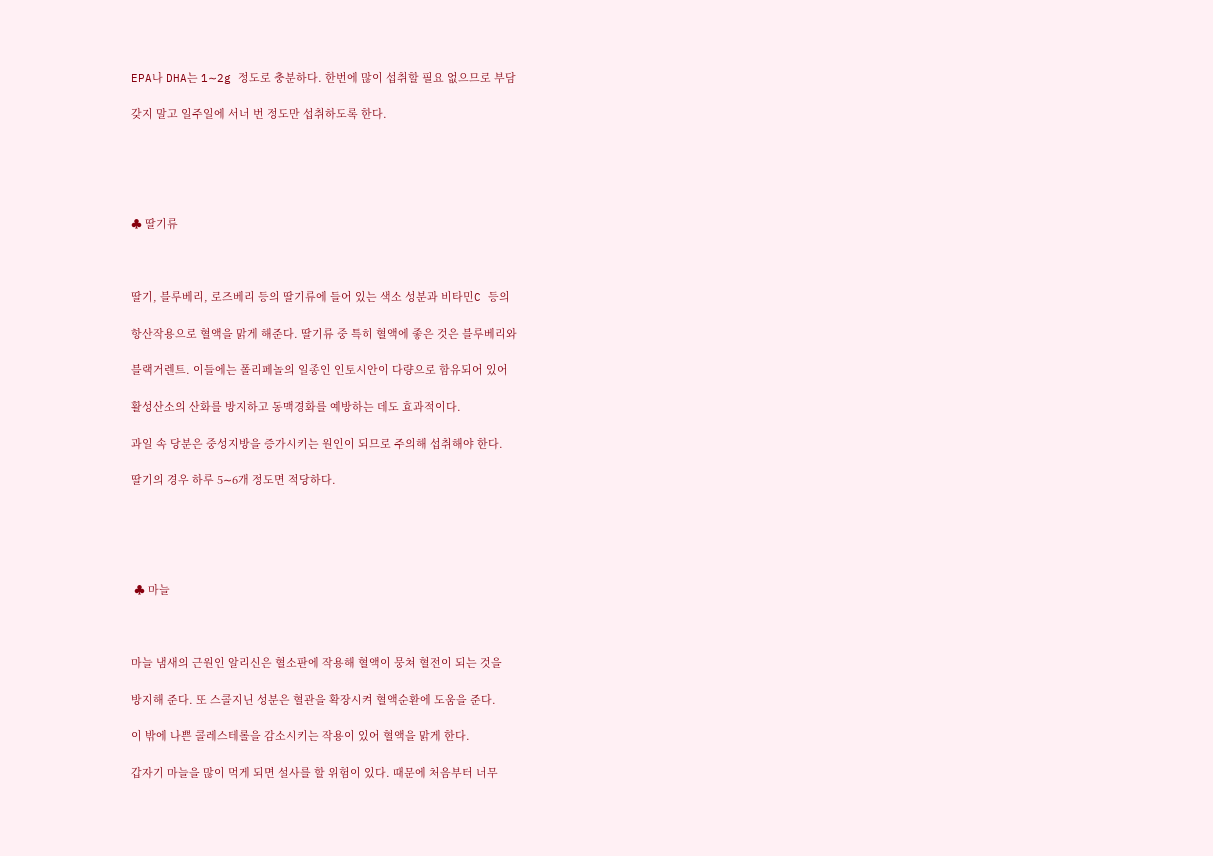EPA나 DHA는 1∼2g 정도로 충분하다. 한번에 많이 섭취할 필요 없으므로 부담

갖지 말고 일주일에 서너 번 정도만 섭취하도록 한다.





♣ 딸기류



딸기, 블루베리, 로즈베리 등의 딸기류에 들어 있는 색소 성분과 비타민C 등의

항산작용으로 혈액을 맑게 해준다. 딸기류 중 특히 혈액에 좋은 것은 블루베리와

블랙거렌트. 이들에는 폴리페놀의 일종인 인토시안이 다량으로 함유되어 있어

활성산소의 산화를 방지하고 동맥경화를 예방하는 데도 효과적이다.

과일 속 당분은 중성지방을 증가시키는 원인이 되므로 주의해 섭취해야 한다.

딸기의 경우 하루 5∼6개 정도면 적당하다.





 ♣ 마늘



마늘 냄새의 근원인 알리신은 혈소판에 작용해 혈액이 뭉쳐 혈전이 되는 것을

방지해 준다. 또 스콜지닌 성분은 혈관을 확장시켜 혈액순환에 도움을 준다.

이 밖에 나쁜 콜레스테롤을 감소시키는 작용이 있어 혈액을 맑게 한다.

갑자기 마늘을 많이 먹게 되면 설사를 할 위험이 있다. 때문에 처음부터 너무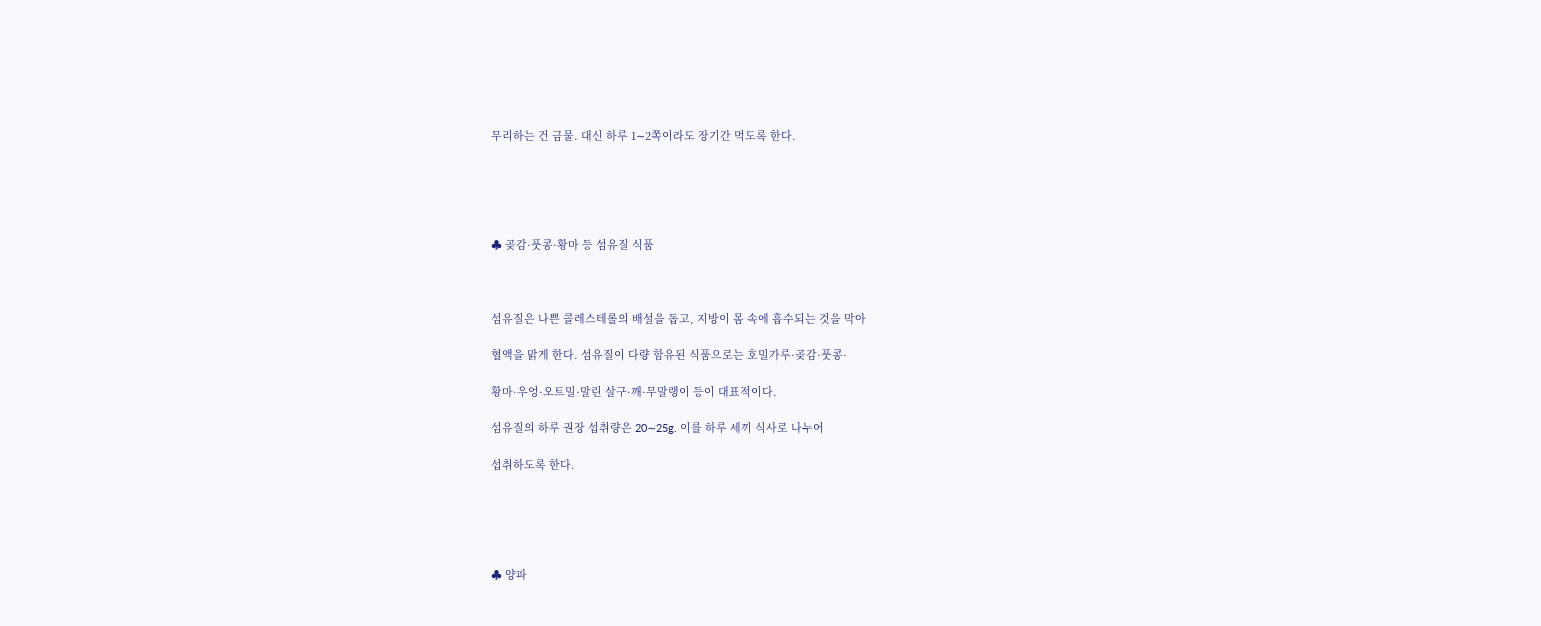무리하는 건 금물. 대신 하루 1∼2쪽이라도 장기간 먹도록 한다.





♣ 곶감·풋콩·황마 등 섬유질 식품



섬유질은 나쁜 콜레스테롤의 배설을 돕고, 지방이 몸 속에 흡수되는 것을 막아

혈액을 맑게 한다. 섬유질이 다량 함유된 식품으로는 호밀가루·곶감·풋콩·

황마·우엉·오트밀·말린 살구·깨·무말랭이 등이 대표적이다.

섬유질의 하루 권장 섭취량은 20∼25g. 이를 하루 세끼 식사로 나누어

섭취하도록 한다.





♣ 양파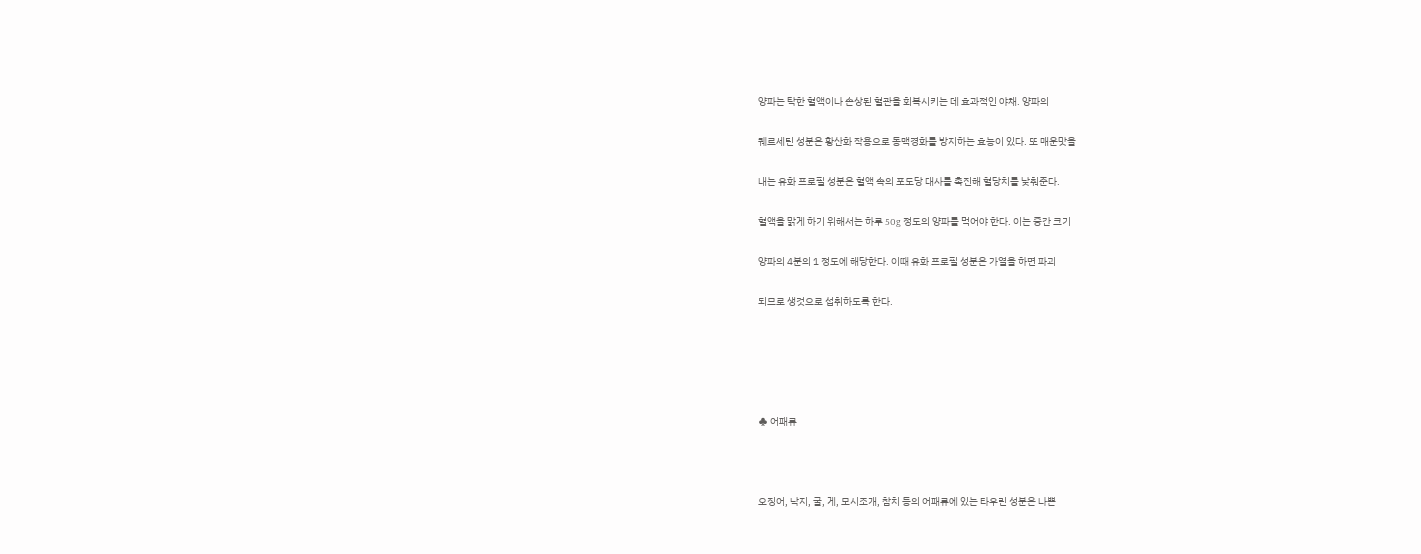양파는 탁한 혈액이나 손상된 혈관을 회복시키는 데 효과적인 야채. 양파의

퀘르세틴 성분은 황산화 작용으로 동맥경화를 방지하는 효능이 있다. 또 매운맛을

내는 유화 프로필 성분은 혈액 속의 포도당 대사를 촉진해 혈당치를 낮춰준다.

혈액을 맑게 하기 위해서는 하루 50g 정도의 양파를 먹어야 한다. 이는 중간 크기

양파의 4분의 1 정도에 해당한다. 이때 유화 프로필 성분은 가열을 하면 파괴

되므로 생것으로 섭취하도록 한다.





♣ 어패류



오징어, 낙지, 굴, 게, 모시조개, 참치 등의 어패류에 있는 타우린 성분은 나쁜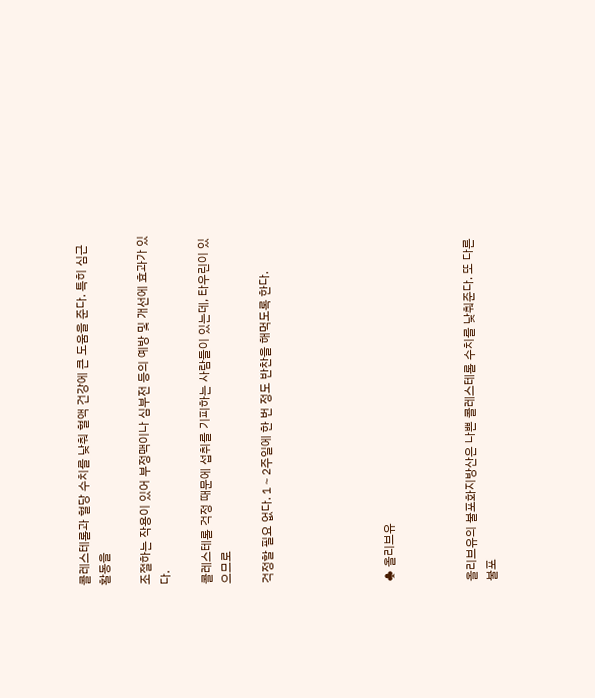콜레스테롤과 혈당 수치를 낮춰 혈액 건강에 큰 도움을 준다. 특히 심근 활동을

조절하는 작용이 있어 부정맥이나 심부전 등의 예방 및 개선에 효과가 있다.

콜레스테롤 걱정 때문에 섭취를 기피하는 사람들이 있는데, 타우린이 있으므로

걱정할 필요 없다. 1∼2주일에 한 번 정도 반찬을 해먹도록 한다.





♣ 올리브유



올리브유의 불포화지방산은 나쁜 콜레스테롤 수치를 낮춰준다. 또 다른 불포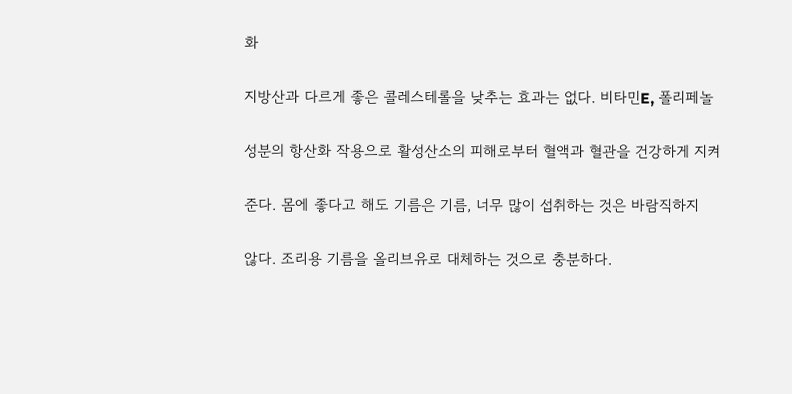화

지방산과 다르게 좋은 콜레스테롤을 낮추는 효과는 없다. 비타민E, 폴리페놀

성분의 항산화 작용으로 활성산소의 피해로부터 혈액과 혈관을 건강하게 지켜

준다. 몸에 좋다고 해도 기름은 기름, 너무 많이 섭취하는 것은 바람직하지

않다. 조리용 기름을 올리브유로 대체하는 것으로 충분하다.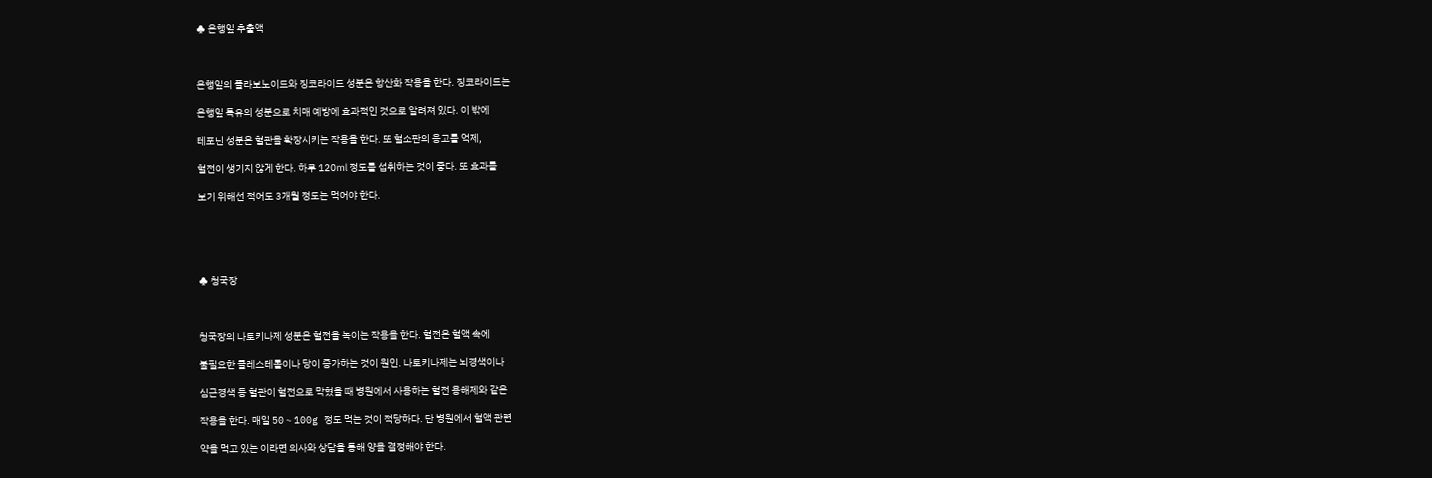♣ 은행잎 추출액



은행잎의 플라보노이드와 징코라이드 성분은 항산화 작용을 한다. 징코라이드는

은행잎 특유의 성분으로 치매 예방에 효과적인 것으로 알려져 있다. 이 밖에

테포닌 성분은 혈관을 확장시키는 작용을 한다. 또 혈소판의 응고를 억제,

혈전이 생기지 않게 한다. 하루 120㎖ 정도를 섭취하는 것이 좋다. 또 효과를

보기 위해선 적어도 3개월 정도는 먹어야 한다.





♣ 청국장



청국장의 나토키나제 성분은 혈전을 녹이는 작용을 한다. 혈전은 혈액 속에

불필요한 콜레스테롤이나 당이 증가하는 것이 원인. 나토키나제는 뇌경색이나

심근경색 등 혈관이 혈전으로 막혔을 때 병원에서 사용하는 혈전 용해제와 같은

작용을 한다. 매일 50∼100g 정도 먹는 것이 적당하다. 단 병원에서 혈액 관련

약을 먹고 있는 이라면 의사와 상담을 통해 양을 결정해야 한다.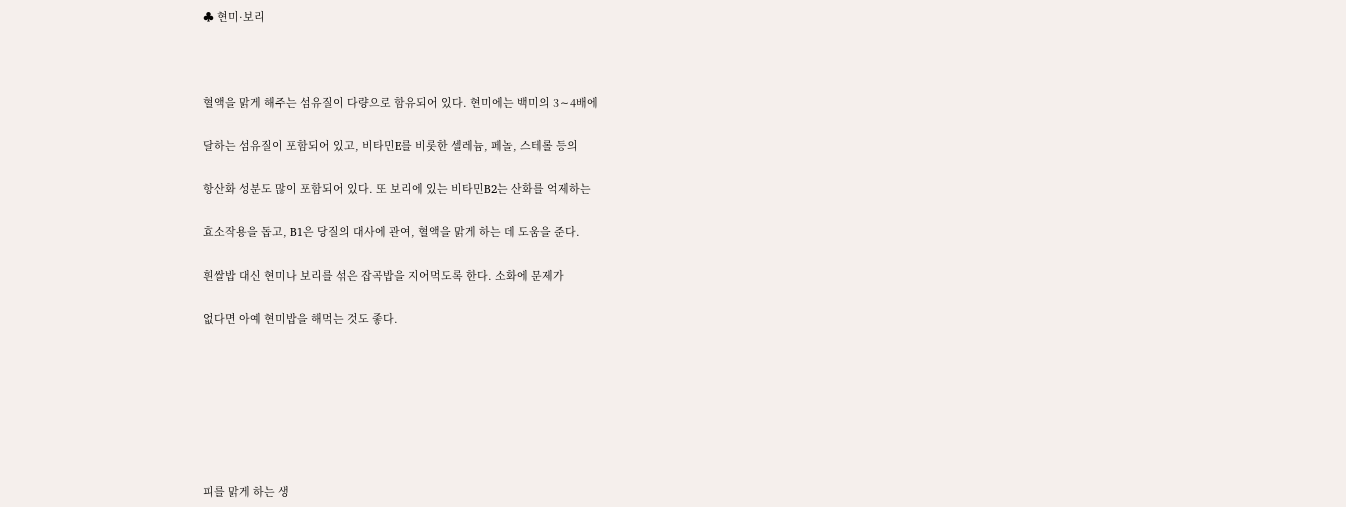♣ 현미·보리



혈액을 맑게 해주는 섬유질이 다량으로 함유되어 있다. 현미에는 백미의 3∼4배에

달하는 섬유질이 포함되어 있고, 비타민E를 비롯한 셀레늄, 페놀, 스테롤 등의

항산화 성분도 많이 포함되어 있다. 또 보리에 있는 비타민B2는 산화를 억제하는

효소작용을 돕고, B1은 당질의 대사에 관여, 혈액을 맑게 하는 데 도움을 준다.

흰쌀밥 대신 현미나 보리를 섞은 잡곡밥을 지어먹도록 한다. 소화에 문제가

없다면 아예 현미밥을 해먹는 것도 좋다.







피를 맑게 하는 생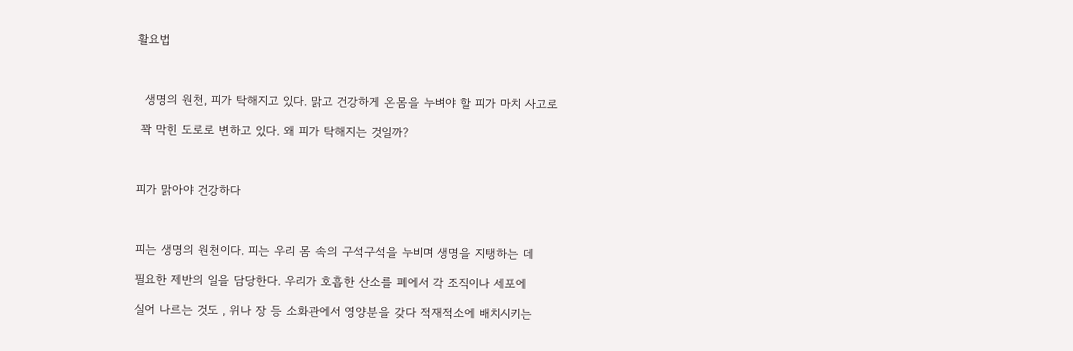활요법



  생명의 원천, 피가 탁해지고 있다. 맑고 건강하게 온몸을 누벼야 할 피가 마치 사고로

 꽉 막힌 도로로 변하고 있다. 왜 피가 탁해지는 것일까?



피가 맑아야 건강하다



피는 생명의 원천이다. 피는 우리 몸 속의 구석구석을 누비며 생명을 지탱하는 데

필요한 제반의 일을 담당한다. 우리가 호흡한 산소를 폐에서 각 조직이나 세포에

실어 나르는 것도 , 위나 장 등 소화관에서 영양분을 갖다 적재적소에 배치시키는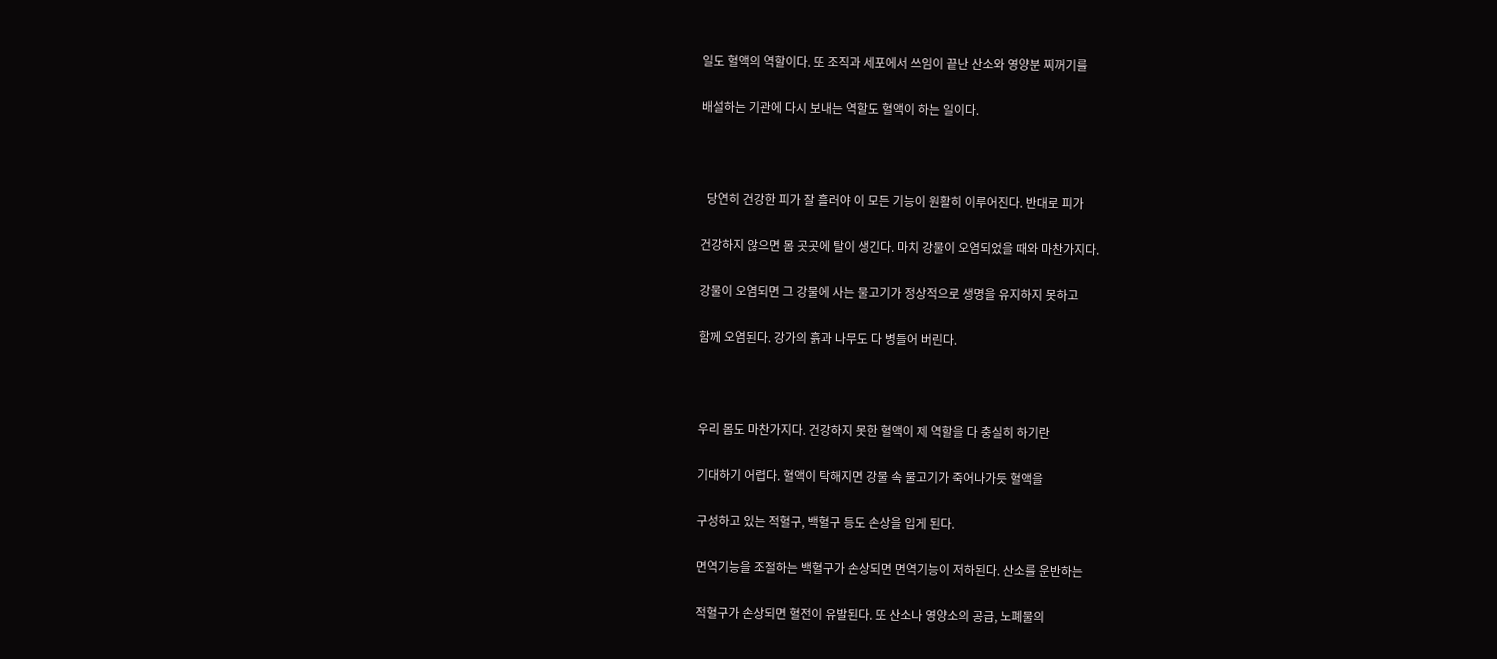일도 혈액의 역할이다. 또 조직과 세포에서 쓰임이 끝난 산소와 영양분 찌꺼기를

배설하는 기관에 다시 보내는 역할도 혈액이 하는 일이다.



  당연히 건강한 피가 잘 흘러야 이 모든 기능이 원활히 이루어진다. 반대로 피가

건강하지 않으면 몸 곳곳에 탈이 생긴다. 마치 강물이 오염되었을 때와 마찬가지다.

강물이 오염되면 그 강물에 사는 물고기가 정상적으로 생명을 유지하지 못하고

함께 오염된다. 강가의 흙과 나무도 다 병들어 버린다.



우리 몸도 마찬가지다. 건강하지 못한 혈액이 제 역할을 다 충실히 하기란

기대하기 어렵다. 혈액이 탁해지면 강물 속 물고기가 죽어나가듯 혈액을

구성하고 있는 적혈구, 백혈구 등도 손상을 입게 된다.

면역기능을 조절하는 백혈구가 손상되면 면역기능이 저하된다. 산소를 운반하는

적혈구가 손상되면 혈전이 유발된다. 또 산소나 영양소의 공급, 노폐물의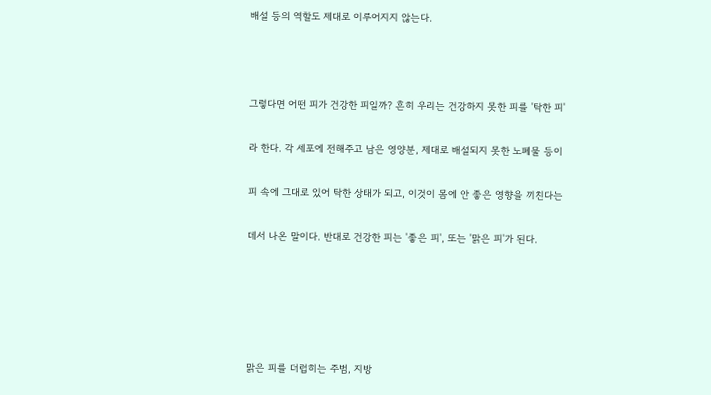배설 등의 역할도 제대로 이루어지지 않는다.



그렇다면 어떤 피가 건강한 피일까? 흔히 우리는 건강하지 못한 피를 '탁한 피'

라 한다. 각 세포에 전해주고 남은 영양분, 제대로 배설되지 못한 노폐물 등이

피 속에 그대로 있어 탁한 상태가 되고, 이것이 몸에 안 좋은 영향을 끼친다는

데서 나온 말이다. 반대로 건강한 피는 '좋은 피', 또는 '맑은 피'가 된다.





맑은 피를 더럽히는 주범, 지방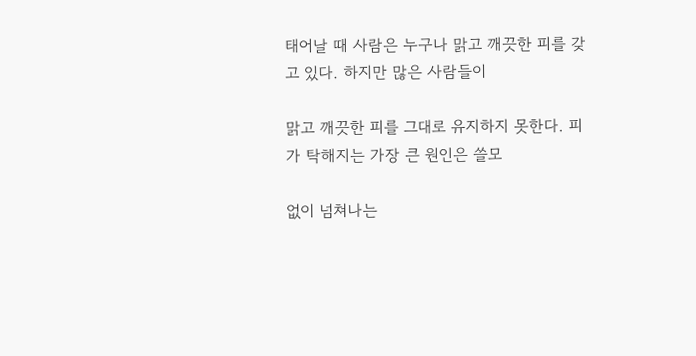태어날 때 사람은 누구나 맑고 깨끗한 피를 갖고 있다. 하지만 많은 사람들이

맑고 깨끗한 피를 그대로 유지하지 못한다. 피가 탁해지는 가장 큰 원인은 쓸모

없이 넘쳐나는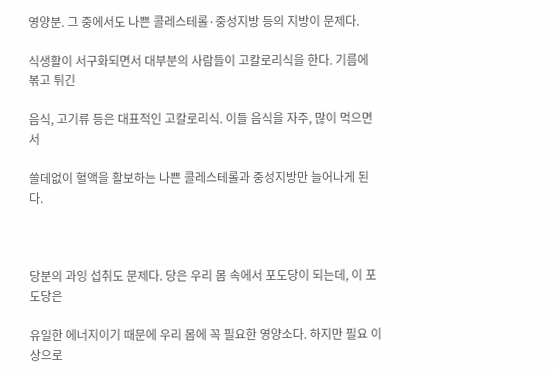영양분. 그 중에서도 나쁜 콜레스테롤·중성지방 등의 지방이 문제다.

식생활이 서구화되면서 대부분의 사람들이 고칼로리식을 한다. 기름에 볶고 튀긴

음식, 고기류 등은 대표적인 고칼로리식. 이들 음식을 자주, 많이 먹으면서

쓸데없이 혈액을 활보하는 나쁜 콜레스테롤과 중성지방만 늘어나게 된다.



당분의 과잉 섭취도 문제다. 당은 우리 몸 속에서 포도당이 되는데, 이 포도당은

유일한 에너지이기 때문에 우리 몸에 꼭 필요한 영양소다. 하지만 필요 이상으로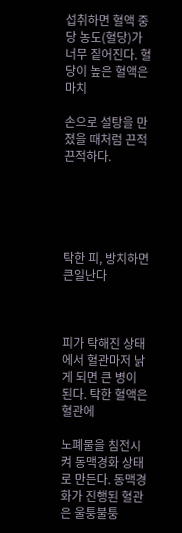섭취하면 혈액 중 당 농도(혈당)가 너무 짙어진다. 혈당이 높은 혈액은 마치

손으로 설탕을 만졌을 때처럼 끈적끈적하다.





탁한 피, 방치하면 큰일난다



피가 탁해진 상태에서 혈관마저 낡게 되면 큰 병이 된다. 탁한 혈액은 혈관에

노폐물을 침전시켜 동맥경화 상태로 만든다. 동맥경화가 진행된 혈관은 울퉁불퉁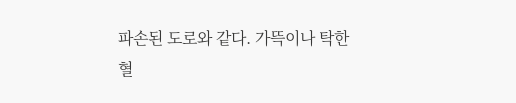파손된 도로와 같다. 가뜩이나 탁한 혈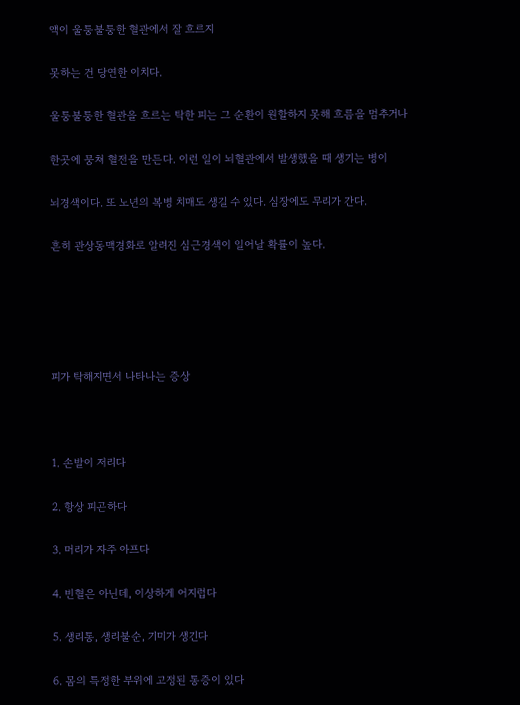액이 울퉁불퉁한 혈관에서 잘 흐르지

못하는 건 당연한 이치다.

울퉁불퉁한 혈관을 흐르는 탁한 피는 그 순환이 원할하지 못해 흐름을 멈추거나

한곳에 뭉쳐 혈전을 만든다. 이런 일이 뇌혈관에서 발생했을 때 생기는 병이

뇌경색이다. 또 노년의 복병 치매도 생길 수 있다. 심장에도 무리가 간다.

흔히 관상동맥경화로 알려진 심근경색이 일어날 확률이 높다.





피가 탁해지면서 나타나는 증상



1. 손발이 저리다

2. 항상 피곤하다

3. 머리가 자주 아프다

4. 빈혈은 아닌데, 이상하게 어지럽다

5. 생리통, 생리불순, 기미가 생긴다

6. 몸의 특정한 부위에 고정된 통증이 있다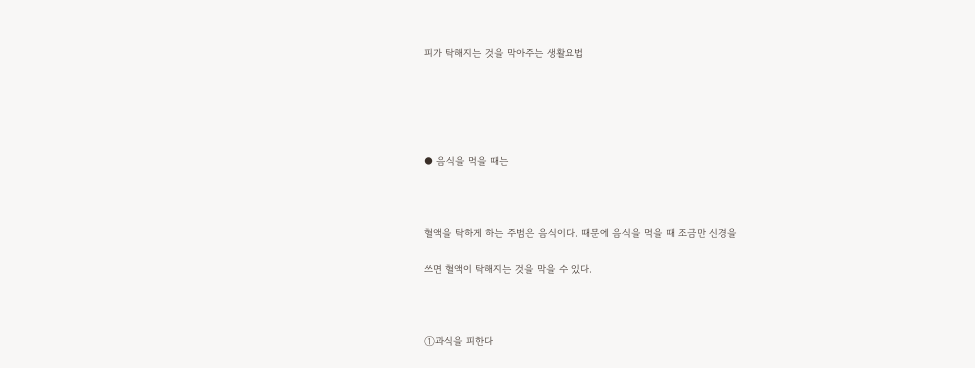피가 탁해지는 것을 막아주는 생활요법





● 음식을 먹을 때는



혈액을 탁하게 하는 주범은 음식이다. 때문에 음식을 먹을 때 조금만 신경을

쓰면 혈액이 탁해지는 것을 막을 수 있다.



①과식을 피한다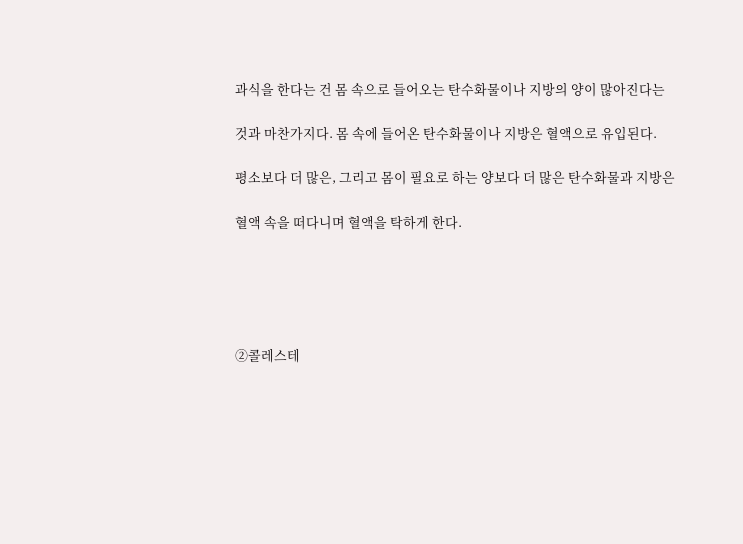과식을 한다는 건 몸 속으로 들어오는 탄수화물이나 지방의 양이 많아진다는

것과 마찬가지다. 몸 속에 들어온 탄수화물이나 지방은 혈액으로 유입된다.

평소보다 더 많은, 그리고 몸이 필요로 하는 양보다 더 많은 탄수화물과 지방은

혈액 속을 떠다니며 혈액을 탁하게 한다.





②콜레스테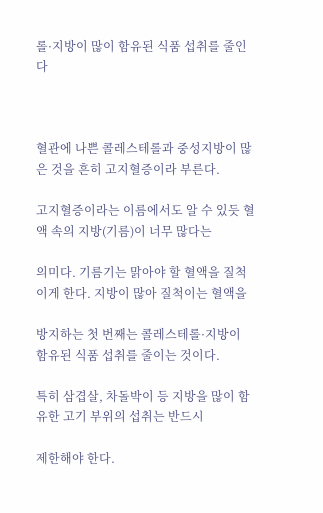롤·지방이 많이 함유된 식품 섭취를 줄인다



혈관에 나쁜 콜레스테롤과 중성지방이 많은 것을 흔히 고지혈증이라 부른다.

고지혈증이라는 이름에서도 알 수 있듯 혈액 속의 지방(기름)이 너무 많다는

의미다. 기름기는 맑아야 할 혈액을 질척이게 한다. 지방이 많아 질척이는 혈액을

방지하는 첫 번째는 콜레스테롤·지방이 함유된 식품 섭취를 줄이는 것이다.

특히 삼겹살, 차돌박이 등 지방을 많이 함유한 고기 부위의 섭취는 반드시

제한해야 한다.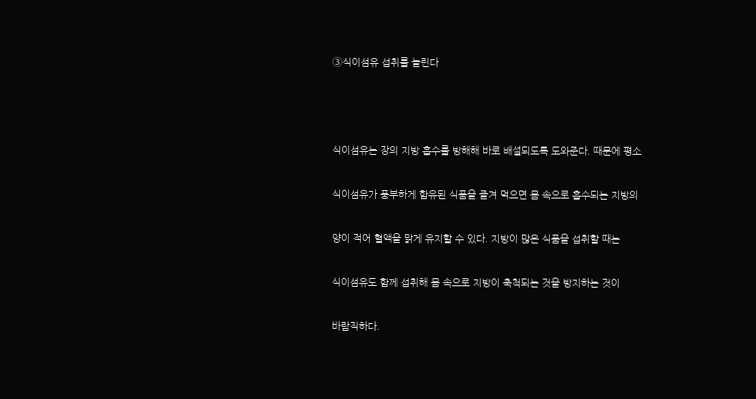③식이섬유 섭취를 늘린다



식이섬유는 장의 지방 흡수를 방해해 바로 배설되도록 도와준다. 때문에 평소

식이섬유가 풍부하게 함유된 식품을 즐겨 먹으면 몸 속으로 흡수되는 지방의

양이 적어 혈액을 맑게 유지할 수 있다. 지방이 많은 식품을 섭취할 때는

식이섬유도 함께 섭취해 몸 속으로 지방이 축척되는 것을 방지하는 것이

바람직하다.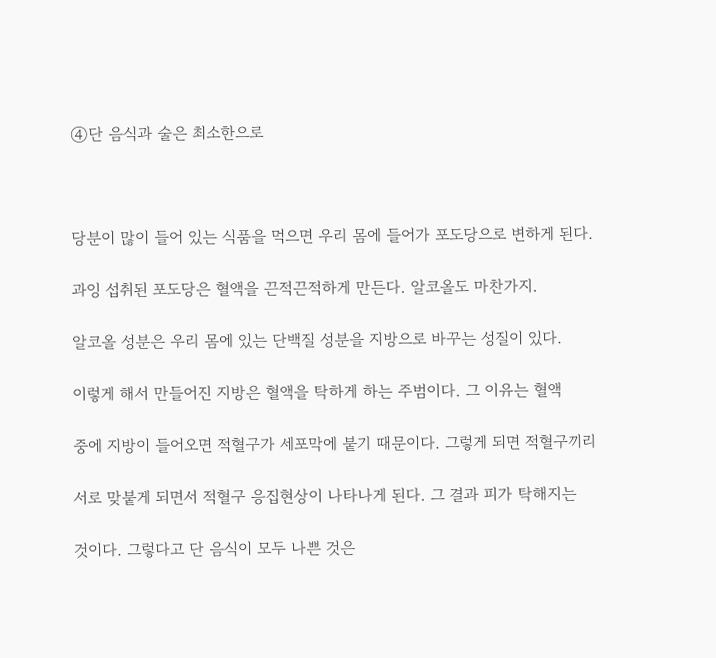④단 음식과 술은 최소한으로



당분이 많이 들어 있는 식품을 먹으면 우리 몸에 들어가 포도당으로 변하게 된다.

과잉 섭취된 포도당은 혈액을 끈적끈적하게 만든다. 알코올도 마찬가지.

알코올 성분은 우리 몸에 있는 단백질 성분을 지방으로 바꾸는 성질이 있다.

이렇게 해서 만들어진 지방은 혈액을 탁하게 하는 주범이다. 그 이유는 혈액

중에 지방이 들어오면 적혈구가 세포막에 붙기 때문이다. 그렇게 되면 적혈구끼리

서로 맞붙게 되면서 적혈구 응집현상이 나타나게 된다. 그 결과 피가 탁해지는

것이다. 그렇다고 단 음식이 모두 나쁜 것은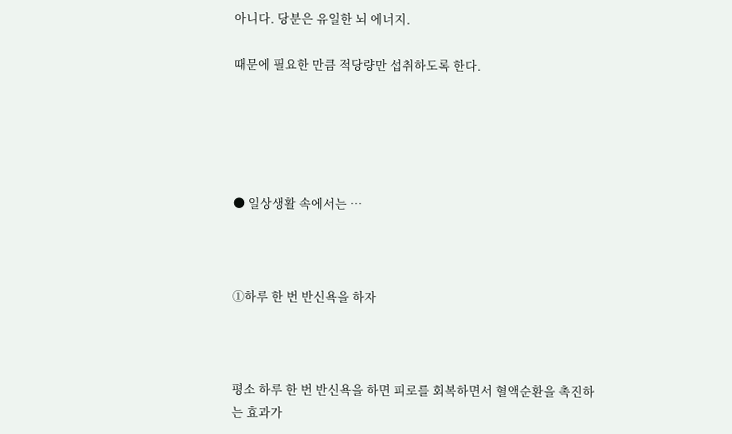아니다. 당분은 유일한 뇌 에너지.

때문에 필요한 만큼 적당량만 섭취하도록 한다.





● 일상생활 속에서는 …



①하루 한 번 반신욕을 하자



평소 하루 한 번 반신욕을 하면 피로를 회복하면서 혈액순환을 촉진하는 효과가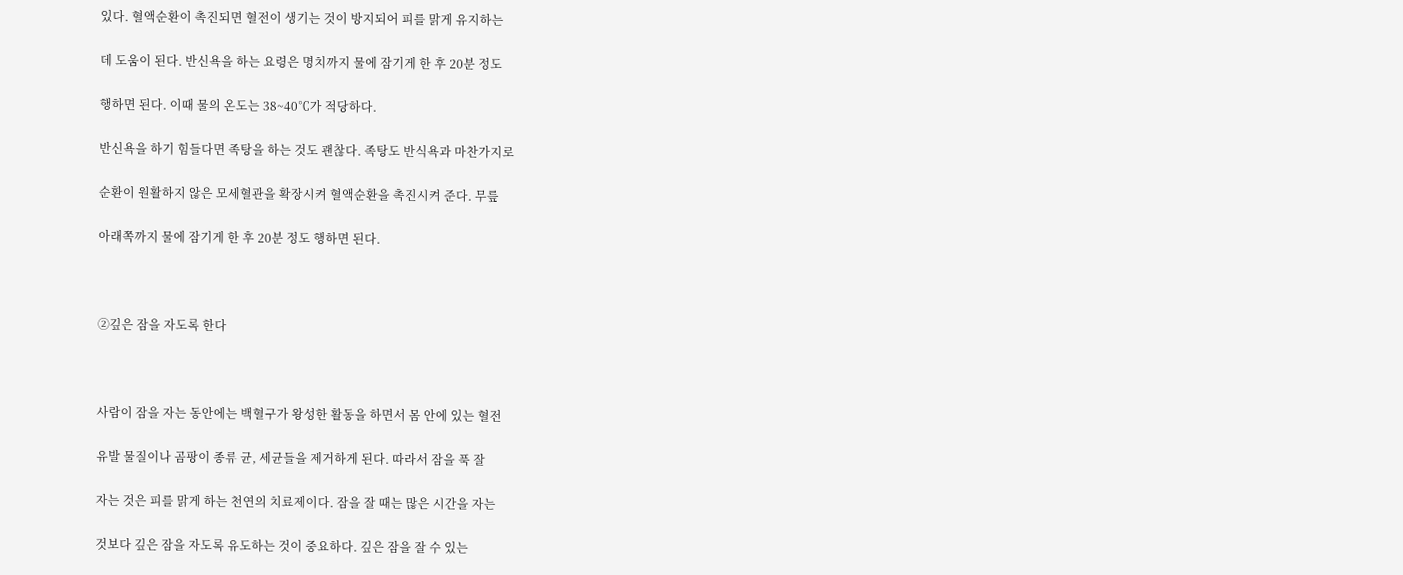있다. 혈액순환이 촉진되면 혈전이 생기는 것이 방지되어 피를 맑게 유지하는

데 도움이 된다. 반신욕을 하는 요령은 명치까지 물에 잠기게 한 후 20분 정도

행하면 된다. 이때 물의 온도는 38~40℃가 적당하다.

반신욕을 하기 힘들다면 족탕을 하는 것도 괜찮다. 족탕도 반식욕과 마찬가지로

순환이 원활하지 않은 모세혈관을 확장시켜 혈액순환을 촉진시켜 준다. 무릎

아래쪽까지 물에 잠기게 한 후 20분 정도 행하면 된다.



②깊은 잠을 자도록 한다



사람이 잠을 자는 동안에는 백혈구가 왕성한 활동을 하면서 몸 안에 있는 혈전

유발 물질이나 곰팡이 종류 균, 세균들을 제거하게 된다. 따라서 잠을 푹 잘

자는 것은 피를 맑게 하는 천연의 치료제이다. 잠을 잘 때는 많은 시간을 자는

것보다 깊은 잠을 자도록 유도하는 것이 중요하다. 깊은 잠을 잘 수 있는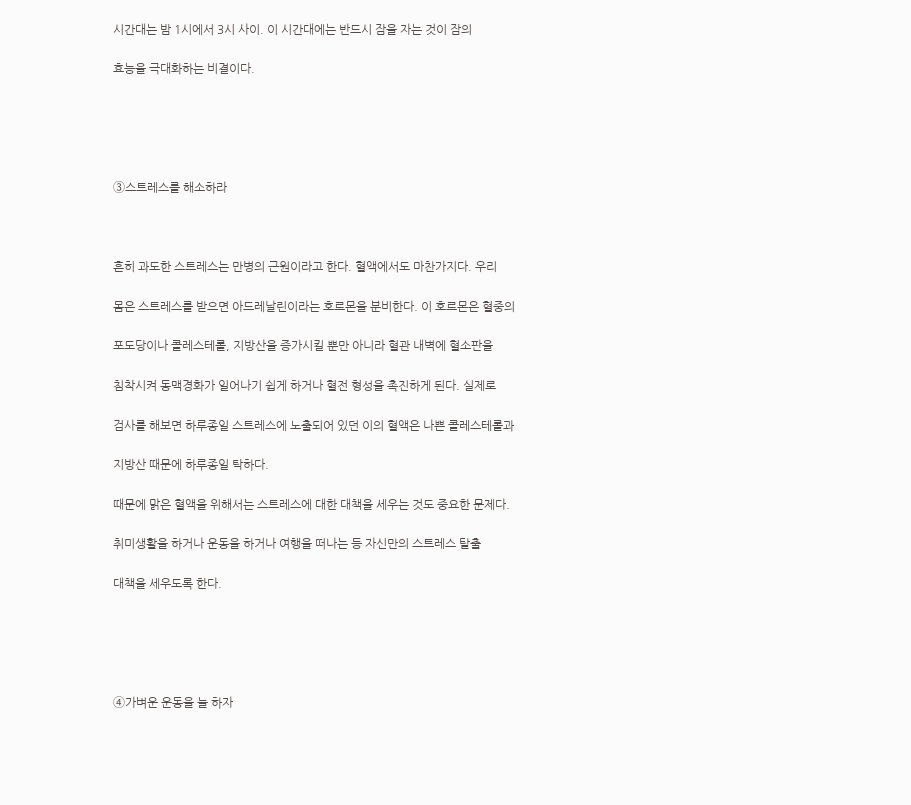시간대는 밤 1시에서 3시 사이. 이 시간대에는 반드시 잠을 자는 것이 잠의

효능을 극대화하는 비결이다.





③스트레스를 해소하라



흔히 과도한 스트레스는 만병의 근원이라고 한다. 혈액에서도 마찬가지다. 우리

몸은 스트레스를 받으면 아드레날린이라는 호르몬을 분비한다. 이 호르몬은 혈중의

포도당이나 콜레스테롤, 지방산을 증가시킬 뿐만 아니라 혈관 내벽에 혈소판을

침착시켜 동맥경화가 일어나기 쉽게 하거나 혈전 형성을 촉진하게 된다. 실제로

검사를 해보면 하루종일 스트레스에 노출되어 있던 이의 혈액은 나쁜 콜레스테롤과

지방산 때문에 하루종일 탁하다.

때문에 맑은 혈액을 위해서는 스트레스에 대한 대책을 세우는 것도 중요한 문제다.

취미생활을 하거나 운동을 하거나 여행을 떠나는 등 자신만의 스트레스 탈출

대책을 세우도록 한다.





④가벼운 운동을 늘 하자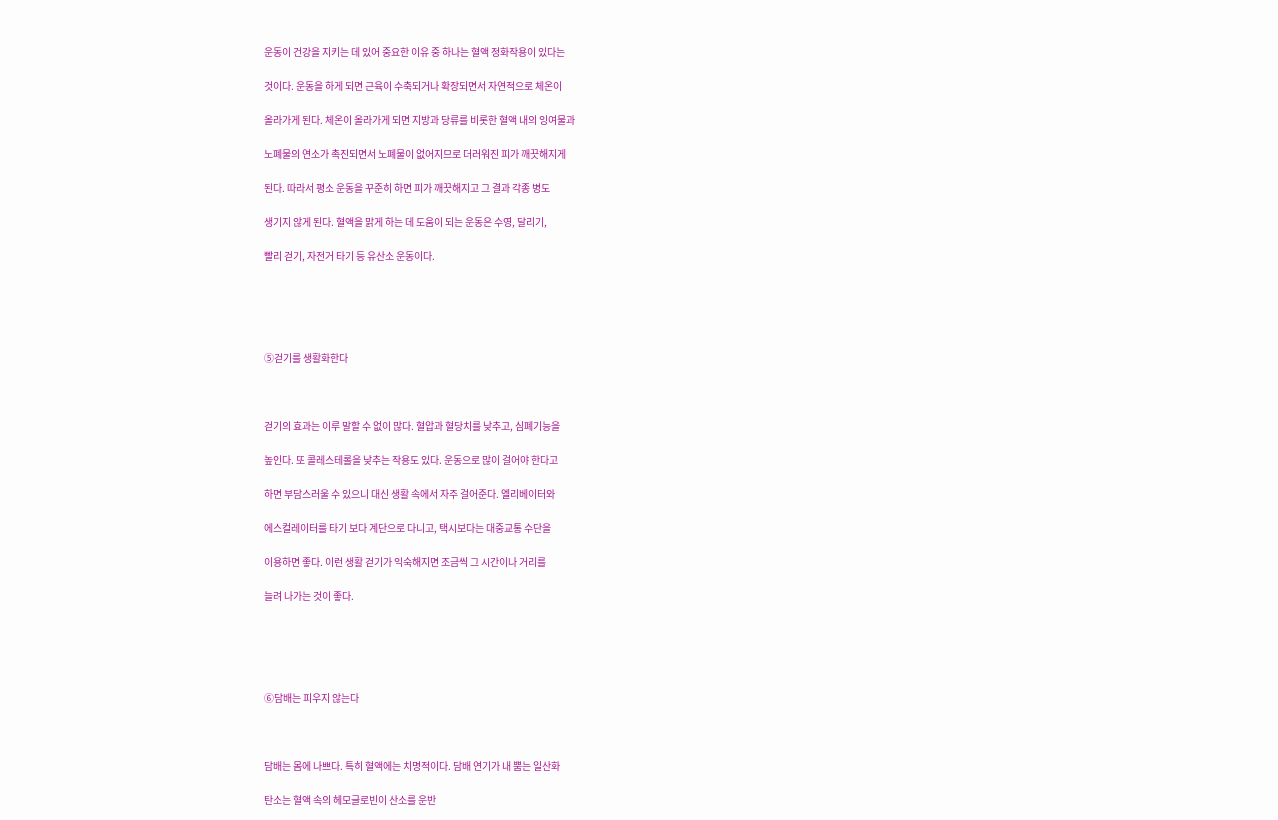운동이 건강을 지키는 데 있어 중요한 이유 중 하나는 혈액 정화작용이 있다는

것이다. 운동을 하게 되면 근육이 수축되거나 확장되면서 자연적으로 체온이

올라가게 된다. 체온이 올라가게 되면 지방과 당류를 비롯한 혈액 내의 잉여물과

노폐물의 연소가 촉진되면서 노폐물이 없어지므로 더러워진 피가 깨끗해지게

된다. 따라서 평소 운동을 꾸준히 하면 피가 깨끗해지고 그 결과 각종 병도

생기지 않게 된다. 혈액을 맑게 하는 데 도움이 되는 운동은 수영, 달리기,

빨리 걷기, 자전거 타기 등 유산소 운동이다.





⑤걷기를 생활화한다



걷기의 효과는 이루 말할 수 없이 많다. 혈압과 혈당치를 낮추고, 심폐기능을

높인다. 또 콜레스테롤을 낮추는 작용도 있다. 운동으로 많이 걸어야 한다고

하면 부담스러울 수 있으니 대신 생활 속에서 자주 걸어준다. 엘리베이터와

에스컬레이터를 타기 보다 계단으로 다니고, 택시보다는 대중교통 수단을

이용하면 좋다. 이런 생활 걷기가 익숙해지면 조금씩 그 시간이나 거리를

늘려 나가는 것이 좋다.





⑥담배는 피우지 않는다



담배는 몸에 나쁘다. 특히 혈액에는 치명적이다. 담배 연기가 내 뿜는 일산화

탄소는 혈액 속의 헤모글로빈이 산소를 운반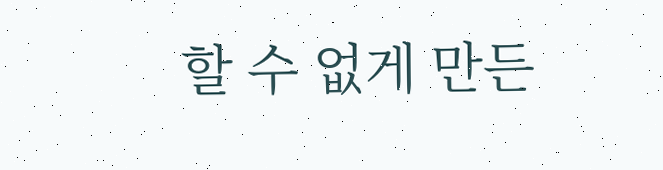할 수 없게 만든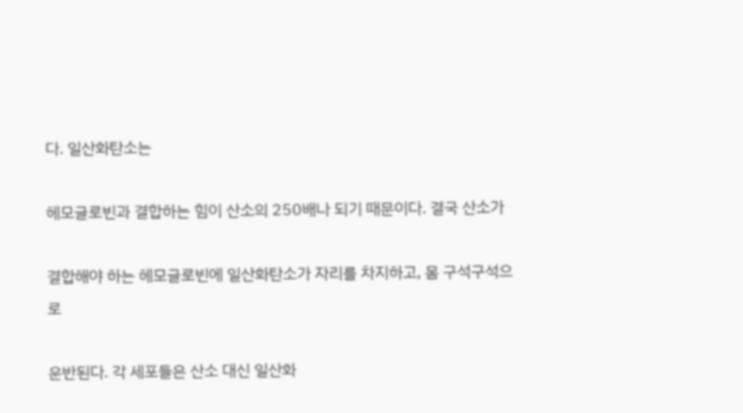다. 일산화탄소는

헤모글로빈과 결합하는 힘이 산소의 250배나 되기 때문이다. 결국 산소가

결합해야 하는 헤모글로빈에 일산화탄소가 자리를 차지하고, 몸 구석구석으로

운반된다. 각 세포들은 산소 대신 일산화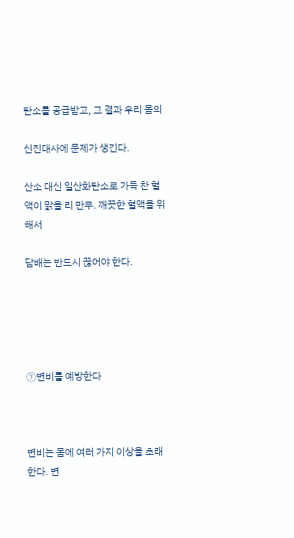탄소를 공급받고, 그 결과 우리 몸의

신진대사에 문제가 생긴다.

산소 대신 일산화탄소로 가득 찬 혈액이 맑을 리 만무. 깨끗한 혈액을 위해서

담배는 반드시 끊어야 한다.





⑦변비를 예방한다



변비는 몸에 여러 가지 이상을 초래한다. 변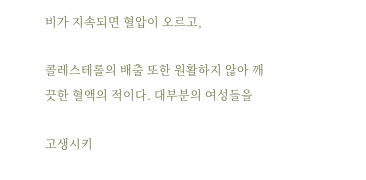비가 지속되면 혈압이 오르고,

콜레스테롤의 배출 또한 원활하지 않아 깨끗한 혈액의 적이다. 대부분의 여성들을

고생시키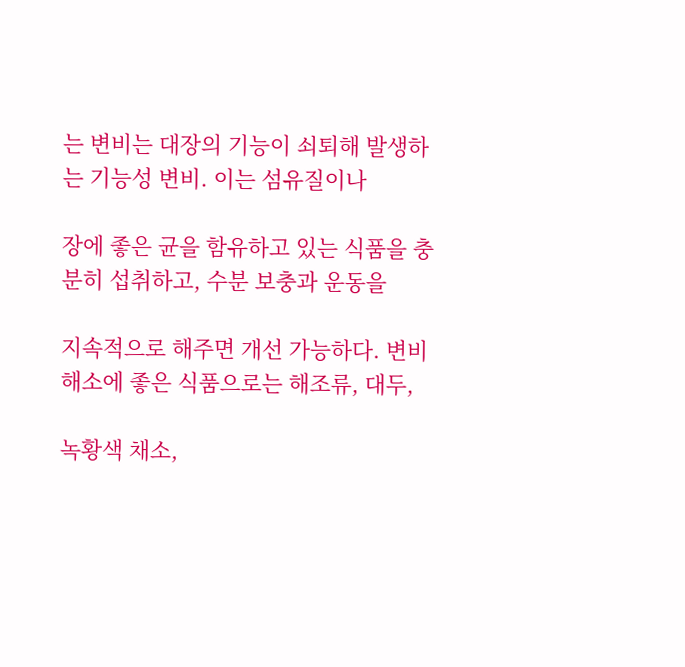는 변비는 대장의 기능이 쇠퇴해 발생하는 기능성 변비. 이는 섬유질이나

장에 좋은 균을 함유하고 있는 식품을 충분히 섭취하고, 수분 보충과 운동을

지속적으로 해주면 개선 가능하다. 변비 해소에 좋은 식품으로는 해조류, 대두,

녹황색 채소,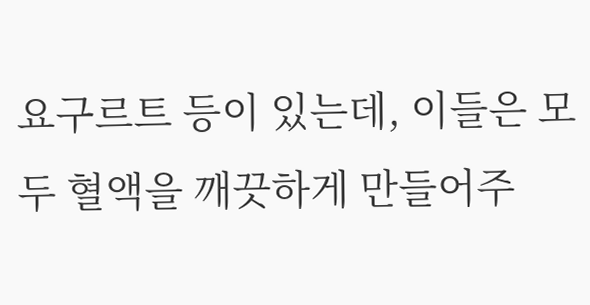요구르트 등이 있는데, 이들은 모두 혈액을 깨끗하게 만들어주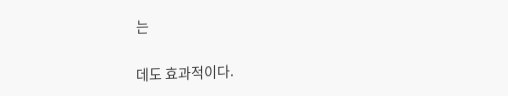는

데도 효과적이다.